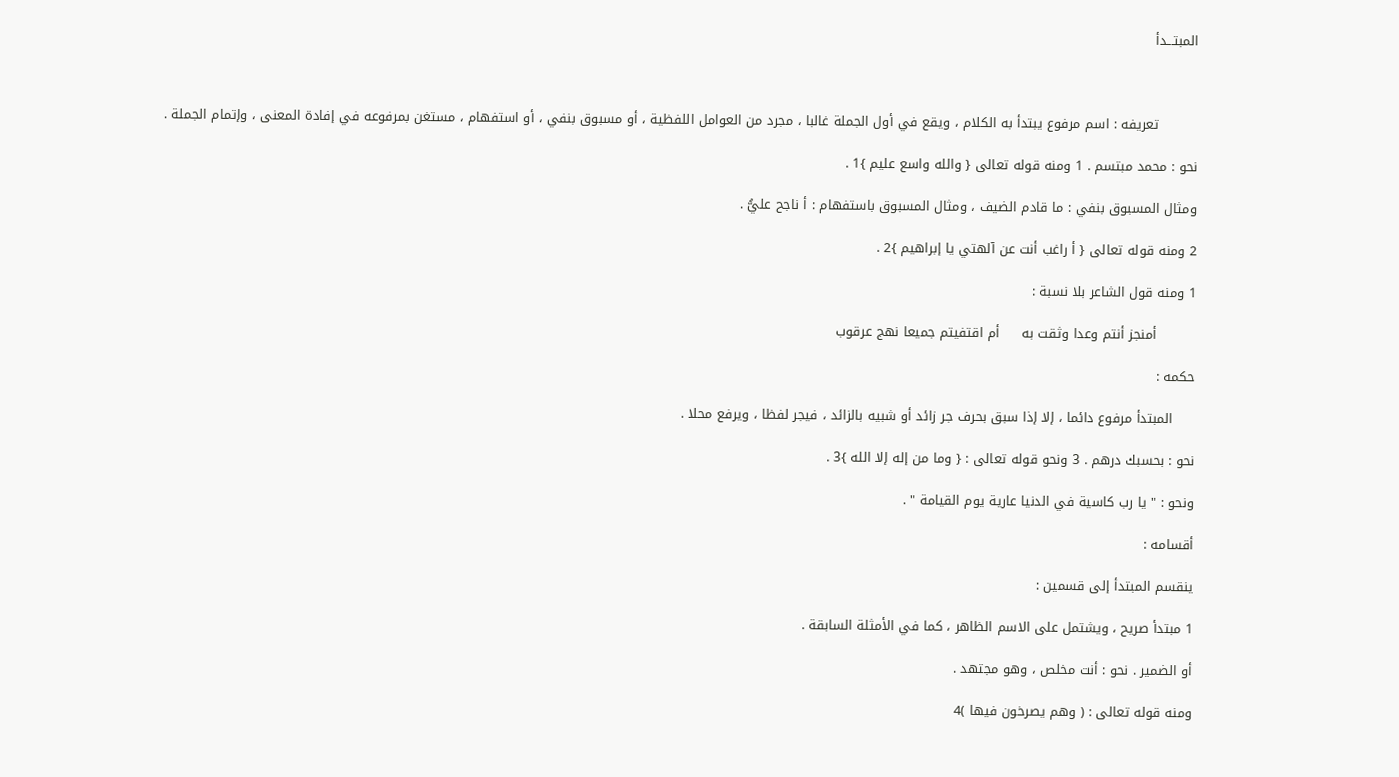المبتـــدأ



         تعريفه : اسم مرفوع يبتدأ به الكلام ، ويقع في أول الجملة غالبا ، مجرد من العوامل اللفظية ، أو مسبوق بنفي ، أو استفهام ، مستغن بمرفوعه في إفادة المعنى ، وإتمام الجملة .

نحو : محمد مبتسم . 1 ومنه قوله تعالى { والله واسع عليم }1 .

ومثال المسبوق بنفي : ما قادم الضيف ، ومثال المسبوق باستفهام : أ ناجح عليُّ .

2 ومنه قوله تعالى { أ راغب أنت عن آلهتي يا إبراهيم }2 .

1 ومنه قول الشاعر بلا نسبة :

         أمنجز أنتم وعدا وثقت به     أم اقتفيتم جميعا نهج عرقوب

حكمه :

     المبتدأ مرفوع دائما ، إلا إذا سبق بحرف جر زائد أو شبيه بالزائد ، فيجر لفظا ، ويرفع محلا .

نحو : بحسبك درهم . 3 ونحو قوله تعالى : { وما من إله إلا الله }3 .

ونحو : " يا رب كاسية في الدنيا عارية يوم القيامة " .

أقسامه :

ينقسم المبتدأ إلى قسمين :

1 مبتدأ صريح ، ويشتمل على الاسم الظاهر ، كما في الأمثلة السابقة .

أو الضمير . نحو : أنت مخلص ، وهو مجتهد .

ومنه قوله تعالى : ( وهم يصرخون فيها )4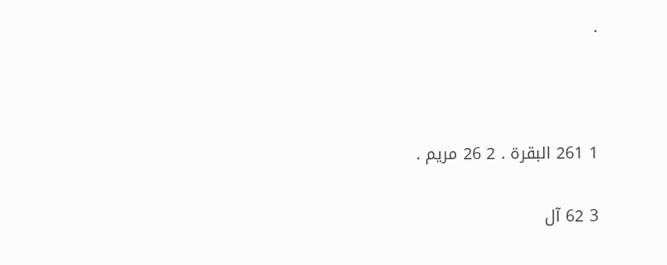.



1 261 البقرة . 2 26 مريم .

3 62 آل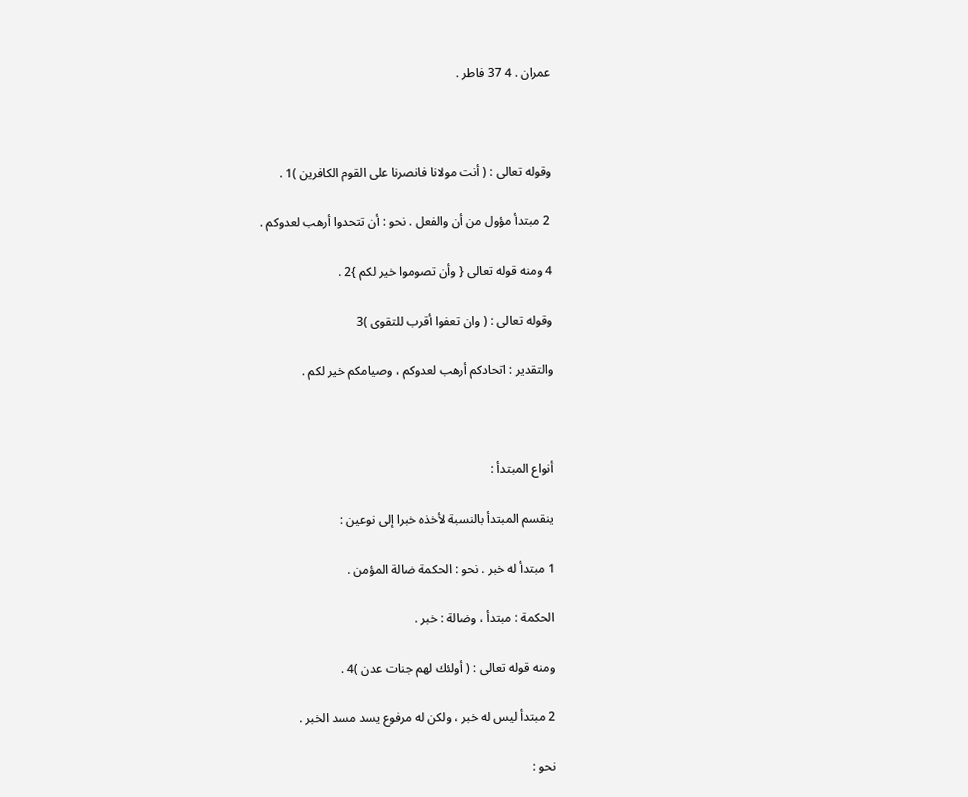عمران . 4 37 فاطر .



وقوله تعالى : ( أنت مولانا فانصرنا على القوم الكافرين )1 .

 2 مبتدأ مؤول من أن والفعل . نحو : أن تتحدوا أرهب لعدوكم .

4 ومنه قوله تعالى { وأن تصوموا خير لكم }2 .

وقوله تعالى : ( وان تعفوا أقرب للتقوى )3

والتقدير : اتحادكم أرهب لعدوكم ، وصيامكم خير لكم .



أنواع المبتدأ :

ينقسم المبتدأ بالنسبة لأخذه خبرا إلى نوعين :

1 مبتدأ له خبر . نحو : الحكمة ضالة المؤمن .

الحكمة : مبتدأ ، وضالة : خبر .

ومنه قوله تعالى : ( أولئك لهم جنات عدن )4 .

2 مبتدأ ليس له خبر ، ولكن له مرفوع يسد مسد الخبر .

نحو :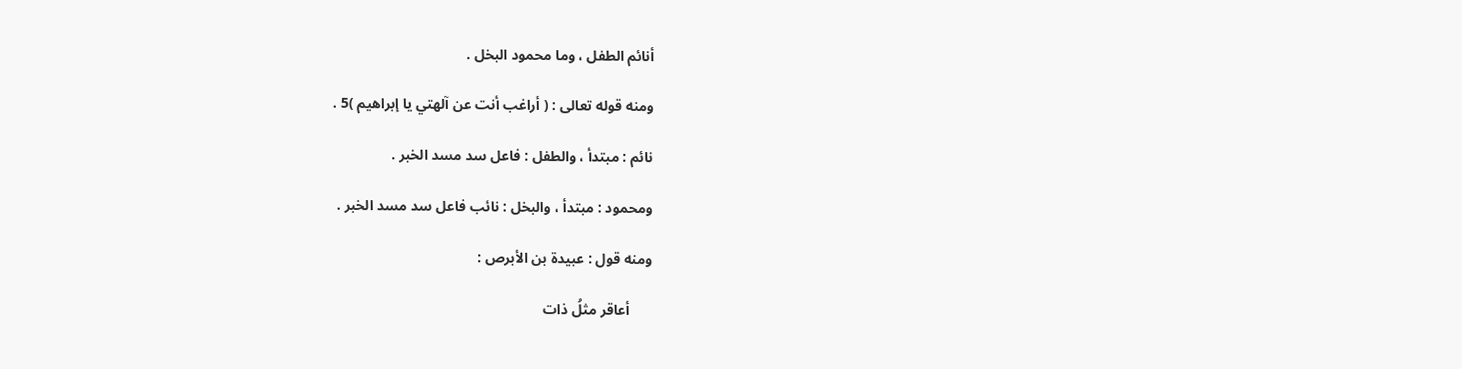أنائم الطفل ، وما محمود البخل .

ومنه قوله تعالى : ( أراغب أنت عن آلهتي يا إبراهيم )5 .

نائم : مبتدأ ، والطفل : فاعل سد مسد الخبر .

ومحمود : مبتدأ ، والبخل : نائب فاعل سد مسد الخبر .

ومنه قول : عبيدة بن الأبرص :

      أعاقر مثلُ ذات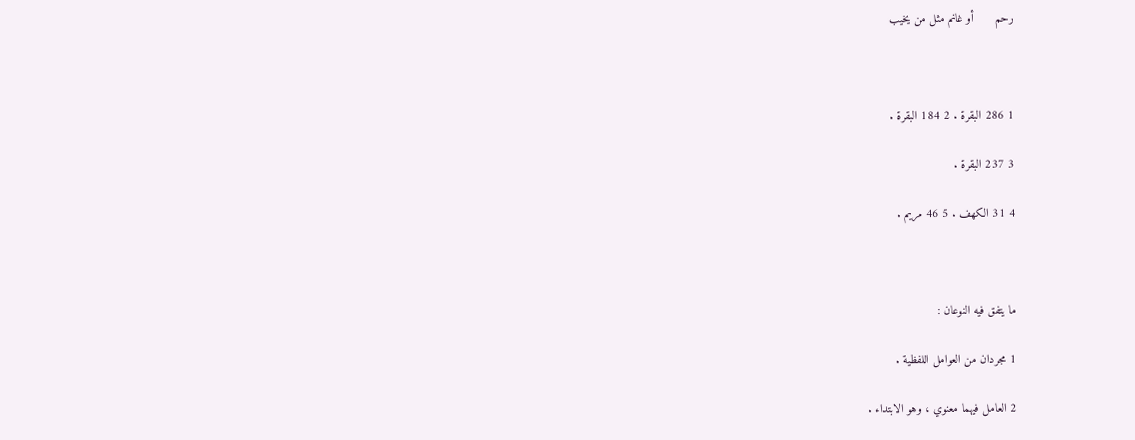رحم      أو غانم مثل من يخيب



1 286 البقرة . 2 184 البقرة .

3 237 البقرة .

4 31 الكهف . 5 46 مريم .



ما يتفق فيه النوعان :

1 مجردان من العوامل اللفظية .

2 العامل فيهما معنوي ، وهو الابتداء .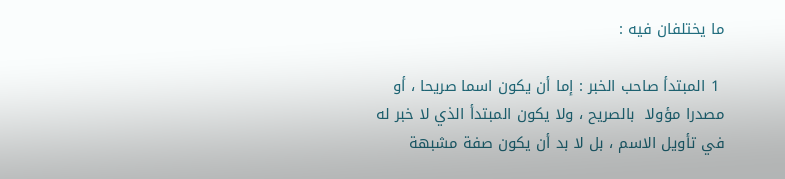ما يختلفان فيه :

 1 المبتدأ صاحب الخبر : إما أن يكون اسما صريحا ، أو مصدرا مؤولا  بالصريح ، ولا يكون المبتدأ الذي لا خبر له في تأويل الاسم ، بل لا بد أن يكون صفة مشبهة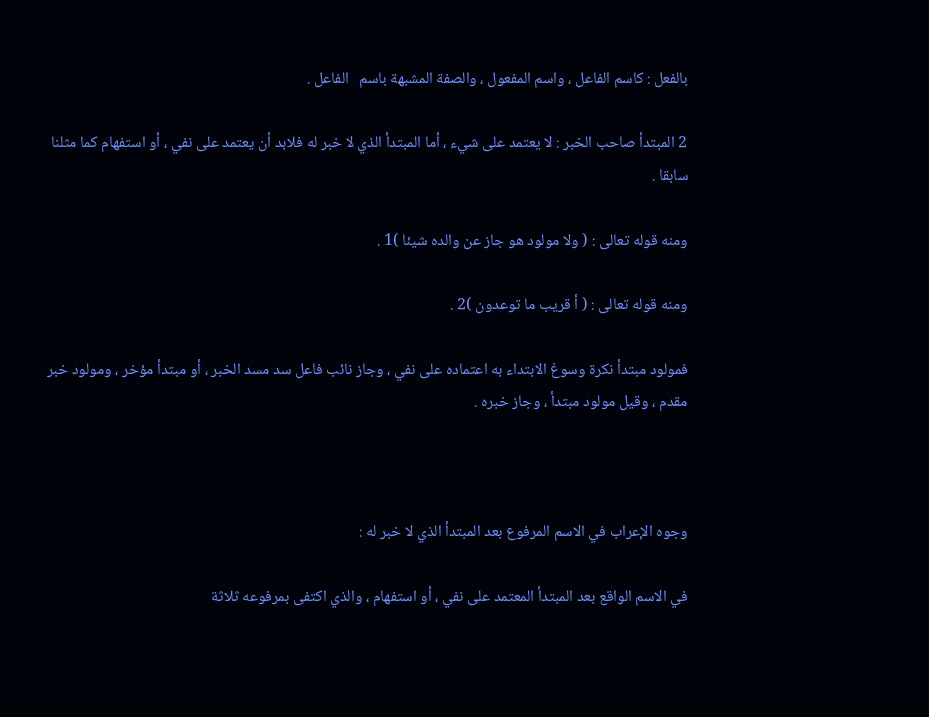بالفعل : كاسم الفاعل ، واسم المفعول ، والصفة المشبهة باسم   الفاعل .

2 المبتدأ صاحب الخبر : لا يعتمد على شيء ، أما المبتدأ الذي لا خبر له فلابد أن يعتمد على نفي ، أو استفهام كما مثلنا سابقا .

ومنه قوله تعالى : ( ولا مولود هو جاز عن والده شيئا )1 .

ومنه قوله تعالى : ( أ قريب ما توعدون )2 .

فمولود مبتدأ نكرة وسوغ الابتداء به اعتماده على نفي ، وجاز نائب فاعل سد مسد الخبر ، أو مبتدأ مؤخر ، ومولود خبر مقدم ، وقيل مولود مبتدأ ، وجاز خبره .



وجوه الإعراب في الاسم المرفوع بعد المبتدأ الذي لا خبر له :

في الاسم الواقع بعد المبتدأ المعتمد على نفي ، أو استفهام ، والذي اكتفى بمرفوعه ثلاثة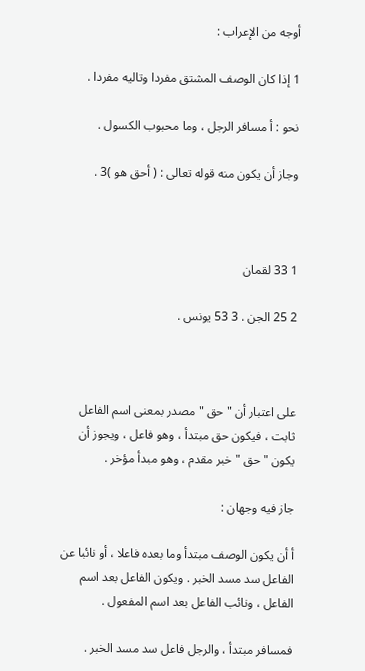أوجه من الإعراب :

1 إذا كان الوصف المشتق مفردا وتاليه مفردا .

نحو : أ مسافر الرجل ، وما محبوب الكسول .

وجاز أن يكون منه قوله تعالى : ( أحق هو )3 .



1 33 لقمان

2 25 الجن . 3 53 يونس .



على اعتبار أن " حق " مصدر بمعنى اسم الفاعل ثابت ، فيكون حق مبتدأ ، وهو فاعل ، ويجوز أن يكون " حق " خبر مقدم ، وهو مبدأ مؤخر .

جاز فيه وجهان :

أ أن يكون الوصف مبتدأ وما بعده فاعلا ، أو نائبا عن الفاعل سد مسد الخبر . ويكون الفاعل بعد اسم الفاعل ، ونائب الفاعل بعد اسم المفعول .

فمسافر مبتدأ ، والرجل فاعل سد مسد الخبر .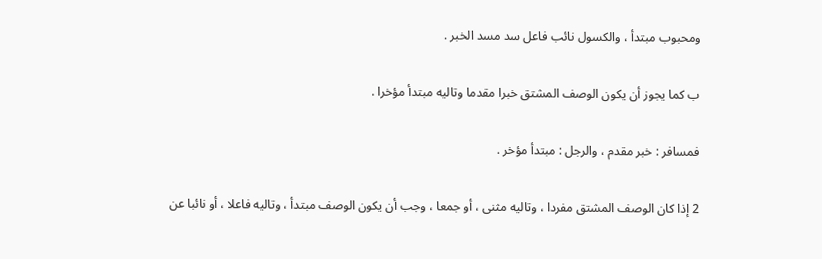ومحبوب مبتدأ ، والكسول نائب فاعل سد مسد الخبر .

ب كما يجوز أن يكون الوصف المشتق خبرا مقدما وتاليه مبتدأ مؤخرا .

فمسافر : خبر مقدم ، والرجل : مبتدأ مؤخر .

2 إذا كان الوصف المشتق مفردا ، وتاليه مثنى ، أو جمعا ، وجب أن يكون الوصف مبتدأ ، وتاليه فاعلا ، أو نائبا عن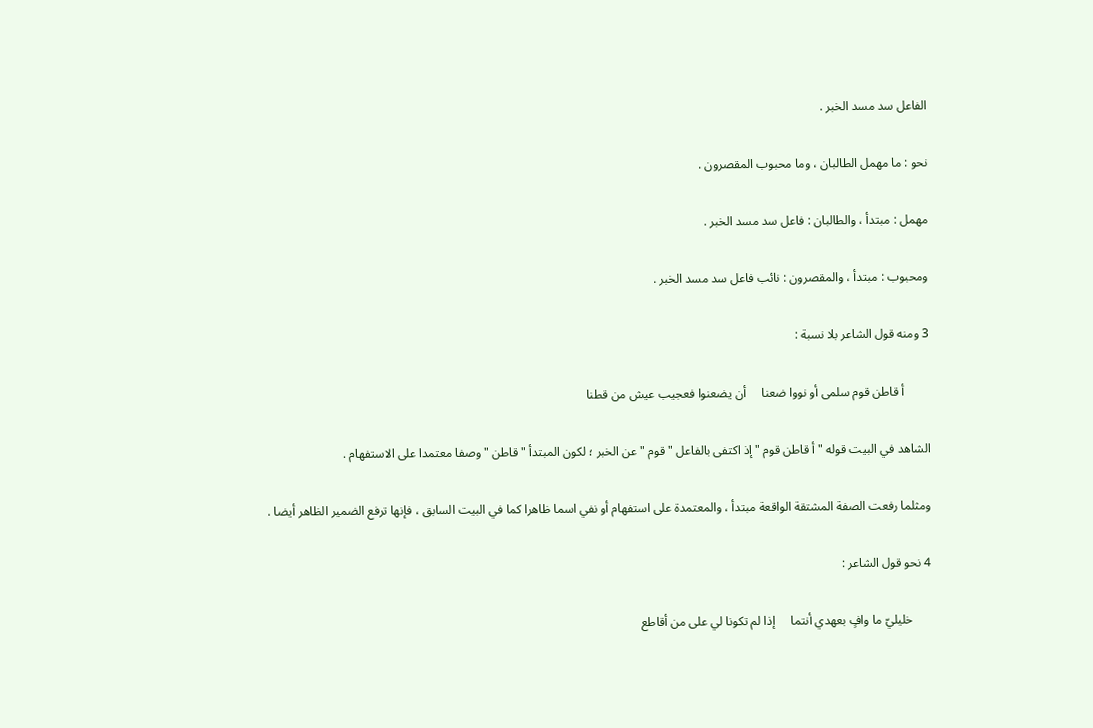الفاعل سد مسد الخبر .

نحو : ما مهمل الطالبان ، وما محبوب المقصرون .

مهمل : مبتدأ ، والطالبان : فاعل سد مسد الخبر .

ومحبوب : مبتدأ ، والمقصرون : نائب فاعل سد مسد الخبر .

3 ومنه قول الشاعر بلا نسبة :

        أ قاطن قوم سلمى أو نووا ضعنا     أن يضعنوا فعجيب عيش من قطنا

الشاهد في البيت قوله " أ قاطن قوم " إذ اكتفى بالفاعل " قوم " عن الخبر ؛ لكون المبتدأ " قاطن " وصفا معتمدا على الاستفهام .

ومثلما رفعت الصفة المشتقة الواقعة مبتدأ ، والمعتمدة على استفهام أو نفي اسما ظاهرا كما في البيت السابق ، فإنها ترفع الضمير الظاهر أيضا .

4 نحو قول الشاعر :

      خليليّ ما وافٍ بعهدي أنتما     إذا لم تكونا لي على من أقاطع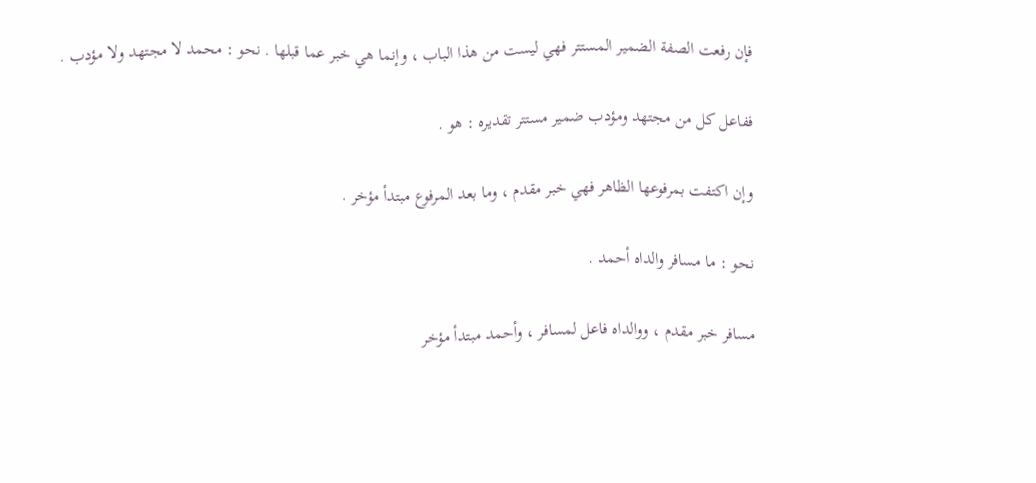فإن رفعت الصفة الضمير المستتر فهي ليست من هذا الباب ، وإنما هي خبر عما قبلها . نحو : محمد لا مجتهد ولا مؤدب .

ففاعل كل من مجتهد ومؤدب ضمير مستتر تقديره : هو .

وإن اكتفت بمرفوعها الظاهر فهي خبر مقدم ، وما بعد المرفوع مبتدأ مؤخر .

نحو : ما مسافر والداه أحمد .

مسافر خبر مقدم ، ووالداه فاعل لمسافر ، وأحمد مبتدأ مؤخر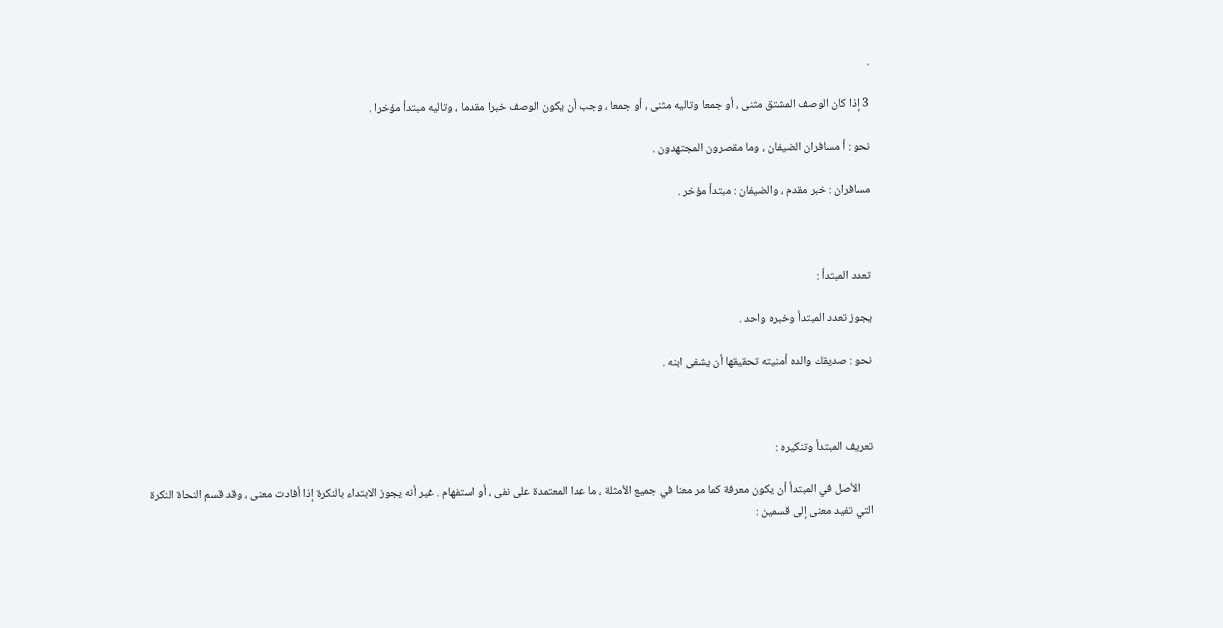.

3 إذا كان الوصف المشتق مثنى ، أو جمعا وتاليه مثنى ، أو جمعا ، وجب أن يكون الوصف خبرا مقدما ، وتاليه مبتدأ مؤخرا .

نحو : أ مسافران الضيفان ، وما مقصرون المجتهدون .

مسافران : خبر مقدم ، والضيفان : مبتدأ مؤخر .



تعدد المبتدأ :

يجوز تعدد المبتدأ وخبره واحد .

نحو : صديقك والده أمنيته تحقيقها أن يشفى ابنه .



تعريف المبتدأ وتنكيره :

     الأصل في المبتدأ أن يكون معرفة كما مر معنا في جميع الأمثلة ، ما عدا المعتمدة على نفى ، أو استفهام . غير أنه يجوز الابتداء بالنكرة إذا أفادت معنى ، وقد قسم النحاة النكرة التي تفيد معنى إلى قسمين :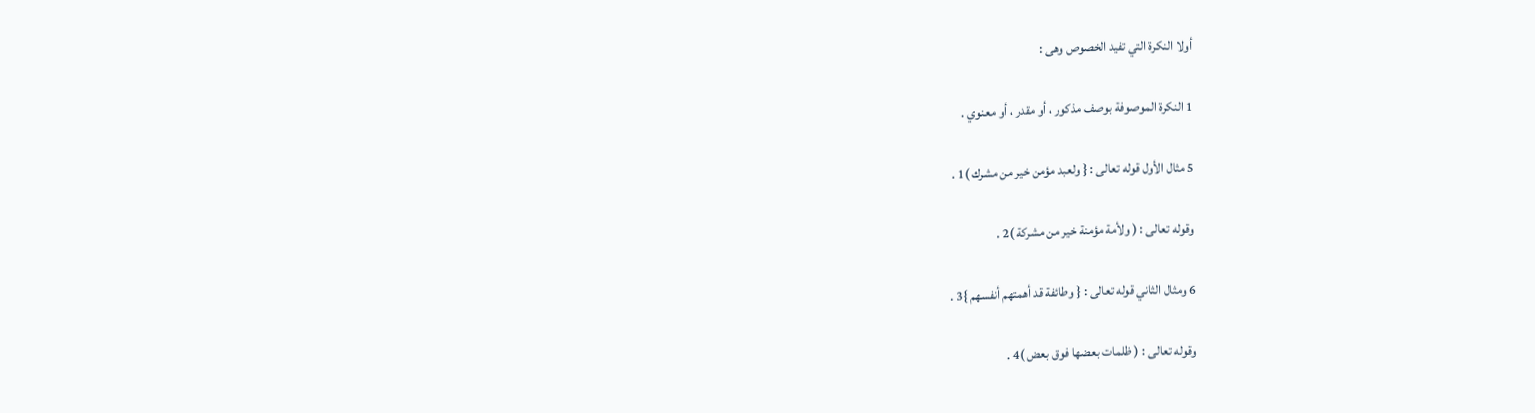أولا النكرة التي تفيد الخصوص وهى :

1 النكرة الموصوفة بوصف مذكور ، أو مقدر ، أو معنوي .

5 مثال الأول قوله تعالى : { ولعبد مؤمن خير من مشرك )1 .

وقوله تعالى : ( ولأمة مؤمنة خير من مشركة )2 .

6 ومثال الثاني قوله تعالى : { وطائفة قد أهمتهم أنفسهم }3 .

وقوله تعالى : ( ظلمات بعضها فوق بعض )4 .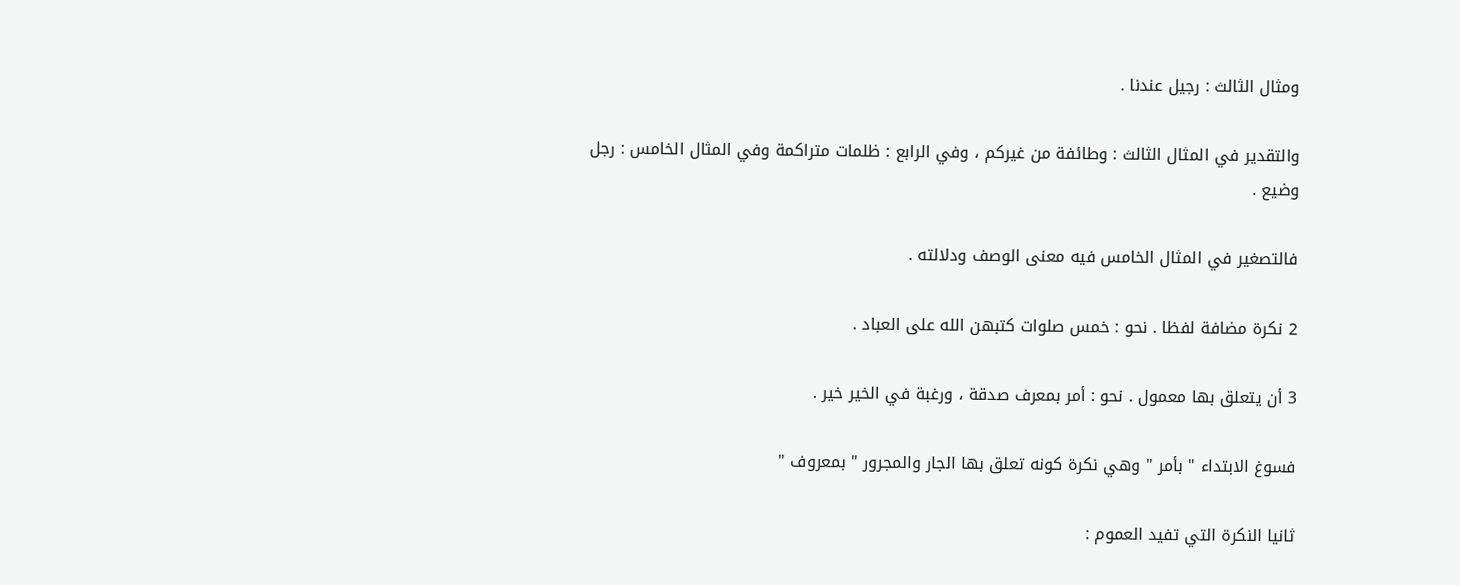ومثال الثالث : رجيل عندنا .

والتقدير في المثال الثالث : وطائفة من غيركم ، وفي الرابع : ظلمات متراكمة وفي المثال الخامس : رجل وضيع .

فالتصغير في المثال الخامس فيه معنى الوصف ودلالته .

2 نكرة مضافة لفظا . نحو : خمس صلوات كتبهن الله على العباد .

3 أن يتعلق بها معمول . نحو : أمر بمعرف صدقة ، ورغبة في الخير خير .

فسوغ الابتداء " بأمر " وهي نكرة كونه تعلق بها الجار والمجرور " بمعروف "

ثانيا النكرة التي تفيد العموم :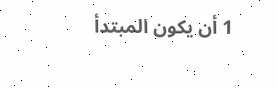1 أن يكون المبتدأ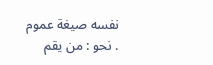نفسه صيغة عموم . نحو : من يقم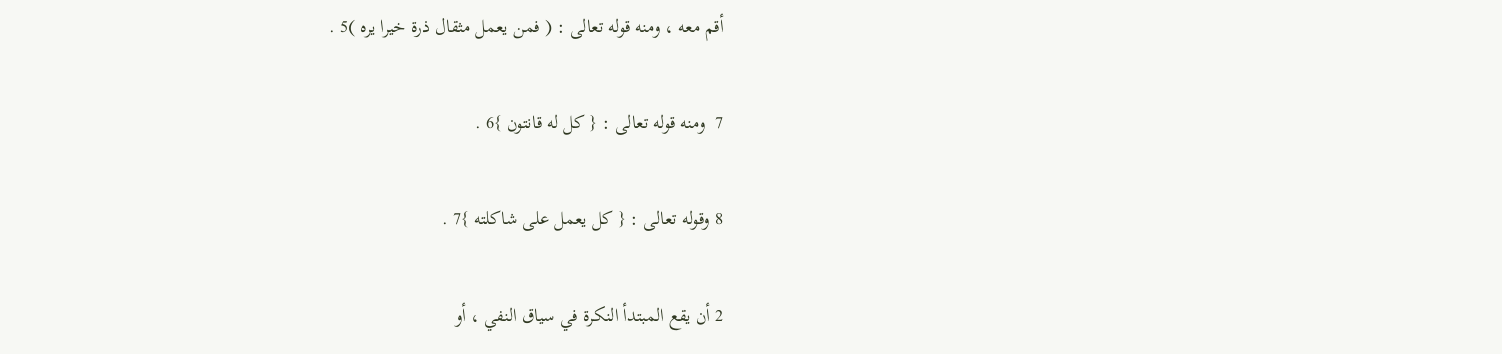أقم معه ، ومنه قوله تعالى : ( فمن يعمل مثقال ذرة خيرا يره )5 .

7  ومنه قوله تعالى : { كل له قانتون }6 .

8 وقوله تعالى : { كل يعمل على شاكلته }7 .

2 أن يقع المبتدأ النكرة في سياق النفي ، أو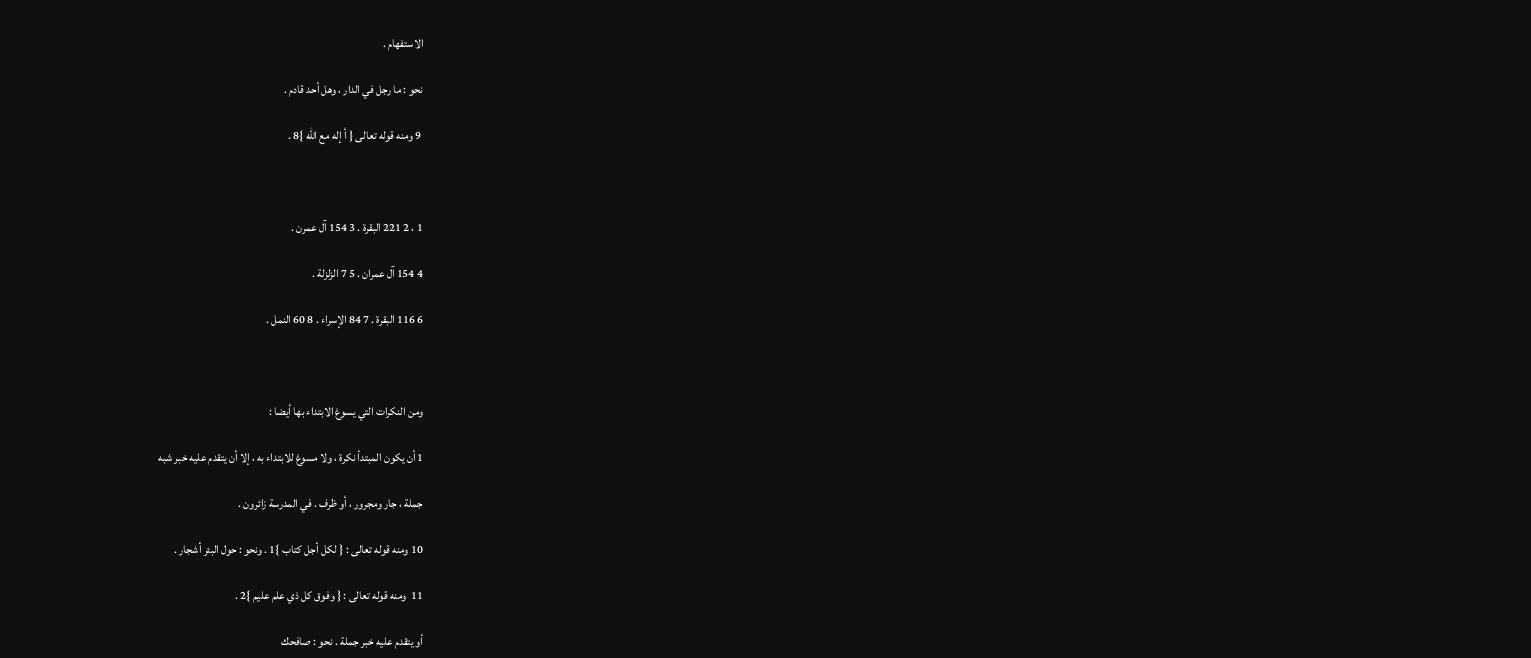الاستفهام .

نحو : ما رجل في الدار ، وهل أحد قادم .

 9 ومنه قوله تعالى { أ إله مع الله }8 .



1 ، 2 221 البقرة . 3 154 آل عمرن .

4 154 آل عمران . 5 7 الزلزلة .

6 116 البقرة . 7 84 الإسراء . 8 60 النمل .



ومن النكرات التي يسوغ الابتداء بها أيضا :

1 أن يكون المبتدأ نكرة ، ولا مسوغ للابتداء به ، إلا أن يتقدم عليه خبر شبه

جملة ، جار ومجرور ، أو ظرف . في المدرسة زائرون .

10 ومنه قوله تعالى : { لكل أجل كتاب }1 . ونحو : حول البئر أشجار .

11  ومنه قوله تعالى : { وفوق كل ذي علم عليم }2 .

أو يتقدم عليه خبر جملة . نحو : صافحك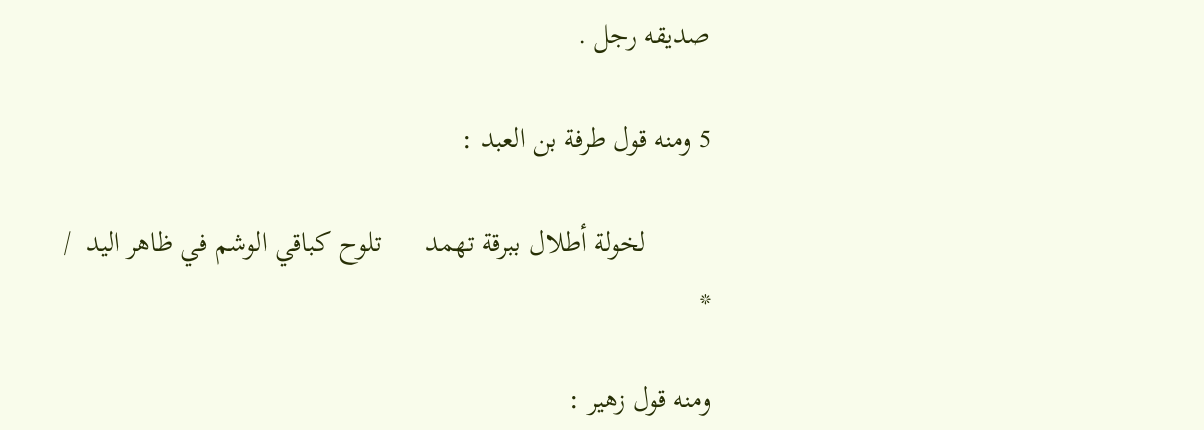صديقه رجل .

5 ومنه قول طرفة بن العبد :

         لخولة أطلال ببرقة تهمد      تلوح كباقي الوشم في ظاهر اليد  / *

ومنه قول زهير :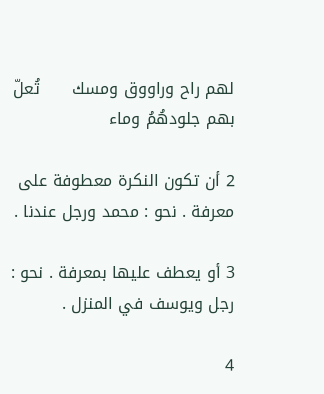لهم راح وراووق ومسك      تُعلّ بهم جلودهُمُ وماء

2 أن تكون النكرة معطوفة على معرفة . نحو : محمد ورجل عندنا .

3 أو يعطف عليها بمعرفة . نحو : رجل ويوسف في المنزل .

4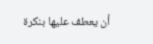أن يعطف عليها بنكرة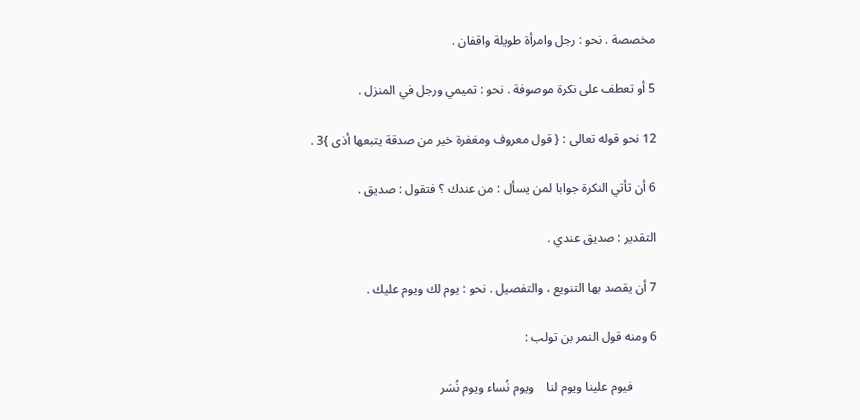مخصصة . نحو : رجل وامرأة طويلة واقفان .

5 أو تعطف على نكرة موصوفة . نحو : تميمي ورجل في المنزل .

12 نحو قوله تعالى : { قول معروف ومغفرة خير من صدقة يتبعها أذى }3 .

6 أن تأتي النكرة جوابا لمن يسأل : من عندك ؟ فتقول : صديق .

التقدير : صديق عندي .

7 أن يقصد بها التنويع ، والتفصيل . نحو : يوم لك ويوم عليك .

6 ومنه قول النمر بن تولب :

        فيوم علينا ويوم لنا    ويوم نُساء ويوم نُسَر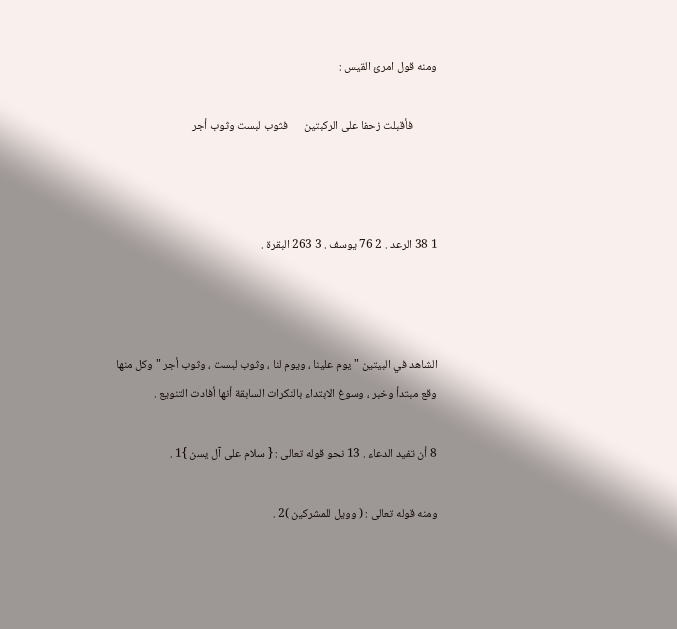ومنه قول امرئ القيس :

         فأقبلت زحفا على الركبتين      فثوب لبست وثوب أجر



1 38 الرعد . 2 76 يوسف . 3 263 البقرة .



الشاهد في البيتين " يوم علينا ، ويوم لنا ، وثوب لبست ، وثوب أجر " وكل منها وقع مبتدأ وخبر ، وسوغ الابتداء بالنكرات السابقة أنها أفادت التنويع .

8 أن تفيد الدعاء . 13 نحو قوله تعالى : { سلام على آل يسن }1 .

ومنه قوله تعالى : ( وويل للمشركين )2 .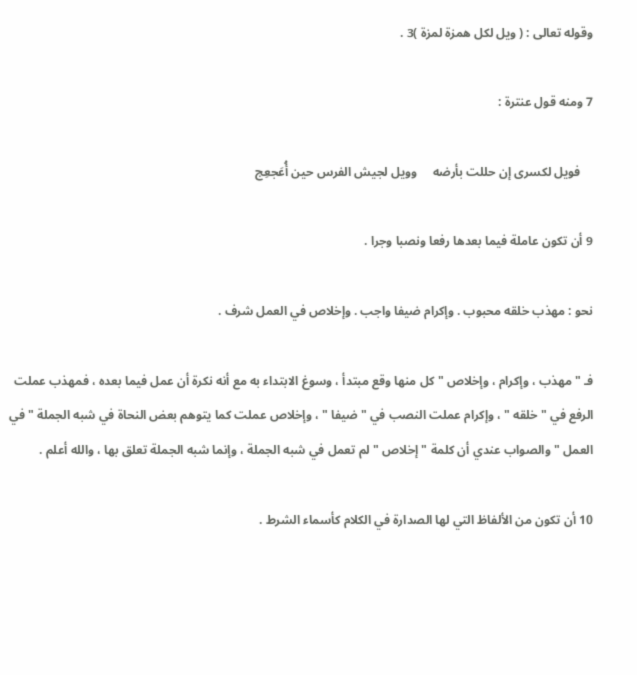وقوله تعالى : ( ويل لكل همزة لمزة )3 .

7 ومنه قول عنترة :

    فويل لكسرى إن حللت بأرضه     وويل لجيش الفرس حين أُعَجعِج

9 أن تكون عاملة فيما بعدها رفعا ونصبا وجرا .

نحو : مهذب خلقه محبوب . وإكرام ضيفا واجب . وإخلاص في العمل شرف .

فـ " مهذب ، وإكرام ، وإخلاص " كل منها وقع مبتدأ ، وسوغ الابتداء به مع أنه نكرة أن عمل فيما بعده ، فمهذب عملت الرفع في " خلقه " ، وإكرام عملت النصب في " ضيفا " ، وإخلاص عملت كما يتوهم بعض النحاة في شبه الجملة " في العمل " والصواب عندي أن كلمة " إخلاص " لم تعمل في شبه الجملة ، وإنما شبه الجملة تعلق بها ، والله أعلم .

10 أن تكون من الألفاظ التي لها الصدارة في الكلام كأسماء الشرط .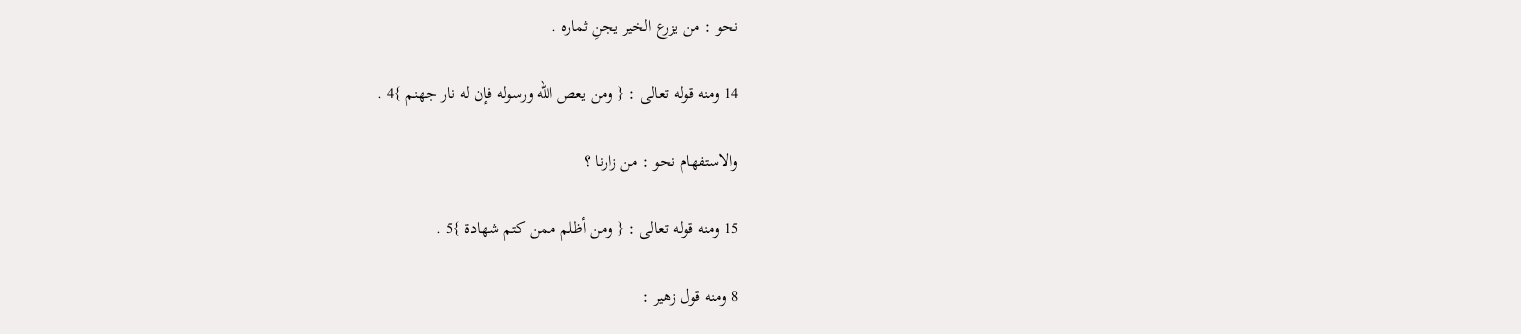نحو : من يزرع الخير يجنِ ثماره .

14 ومنه قوله تعالى : { ومن يعص الله ورسوله فإن له نار جهنم }4 .

والاستفهام نحو : من زارنا ؟

15 ومنه قوله تعالى : { ومن أظلم ممن كتم شهادة }5 .

8 ومنه قول زهير :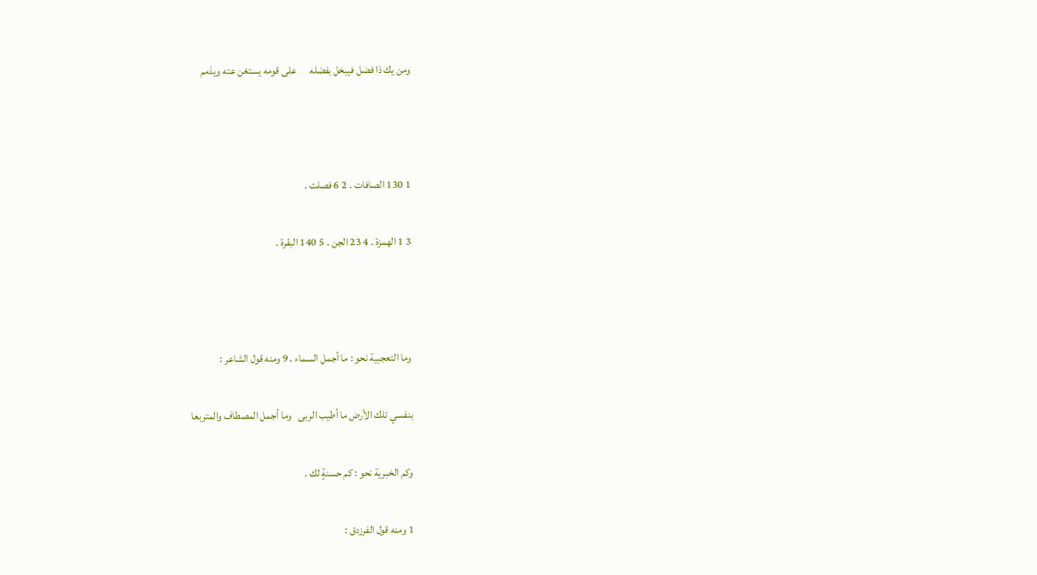ومن يك ذا فضل فيبخل بفضله      على قومه يستغن عته ويذمم



1 130 الصافات . 2 6 فصلت .

3 1 الهمزة . 4 23 الجن . 5 140 البقرة .



وما التعجبية نحو : ما أجمل السماء . 9 ومنه قول الشاعر :

بنفسي تلك الأرض ما أطيب الربى   وما أجمل المصطاف والمتربعا

وكم الخبرية نحو : كم حسنةٍ لك .

1 ومنه قول الفرزدق :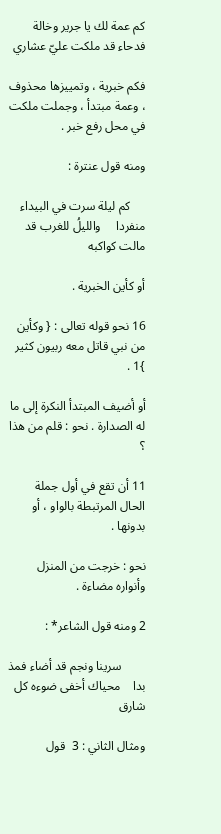كم عمة لك يا جرير وخالة     فدحاء قد ملكت عليّ عشاري

فكم خبرية ، وتمييزها محذوف ، وعمة مبتدأ ، وجملت ملكت في محل رفع خبر .

ومنه قول عنترة :

     كم ليلة سرت في البيداء منفردا     والليلُ للغرب قد مالت كواكبه

أو كأين الخبرية .

16 نحو قوله تعالى : { وكأين من نبي قاتل معه ربيون كثير }1 .

أو أضيف المبتدأ النكرة إلى ما له الصدارة . نحو : قلم من هذا ؟

11 أن تقع في أول جملة الحال المرتبطة بالواو ، أو بدونها .

نحو : خرجت من المنزل وأنواره مضاءة .

2 ومنه قول الشاعر* :

        سرينا ونجم قد أضاء فمذ بدا    محياك أخفى ضوءه كل شارق

ومثال الثاني : 3  قول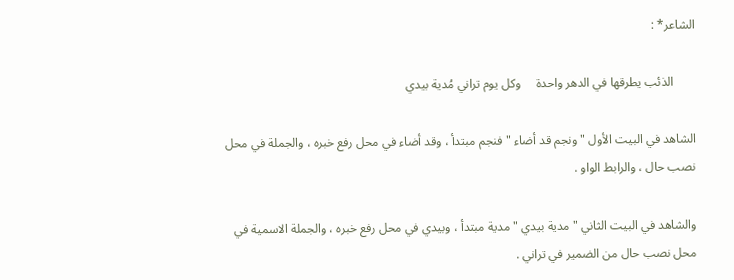الشاعر* :

       الذئب يطرقها في الدهر واحدة     وكل يوم تراني مُدية بيدي

الشاهد في البيت الأول " ونجم قد أضاء " فنجم مبتدأ ، وقد أضاء في محل رفع خبره ، والجملة في محل نصب حال ، والرابط الواو .

والشاهد في البيت الثاني " مدية بيدي " مدية مبتدأ ، وبيدي في محل رفع خبره ، والجملة الاسمية في محل نصب حال من الضمير في تراني .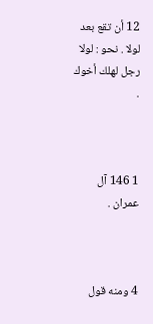12 أن تقع بعد لولا . نحو : لولا رجل لهلك أخوك .



1 146 آل عمران .



4 ومنه قول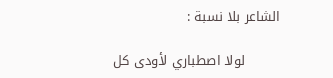الشاعر بلا نسبة :

        لولا اصطباري لأودى كل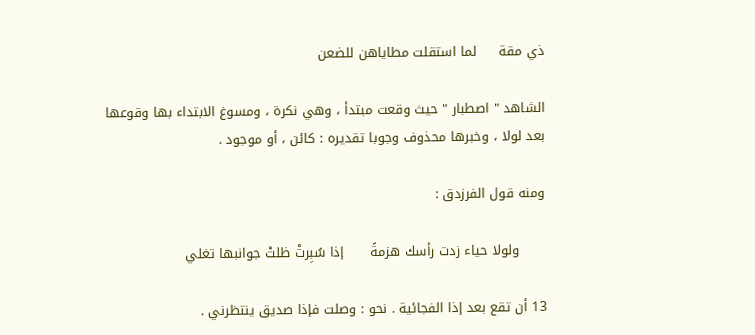ذي مقة     لما استقلت مطاياهن للضعن

الشاهد " اصطبار " حيث وقعت مبتدأ ، وهي نكرة ، ومسوغ الابتداء بها وقوعها بعد لولا ، وخبرها محذوف وجوبا تقديره : كائن ، أو موجود .

ومنه قول الفرزدق :

      ولولا حياء زدت رأسك هزمةً      إذا سُبِرتْ ظلتْ جوانبها تغلي

13 أن تقع بعد إذا الفجائية . نحو : وصلت فإذا صديق ينتظرني .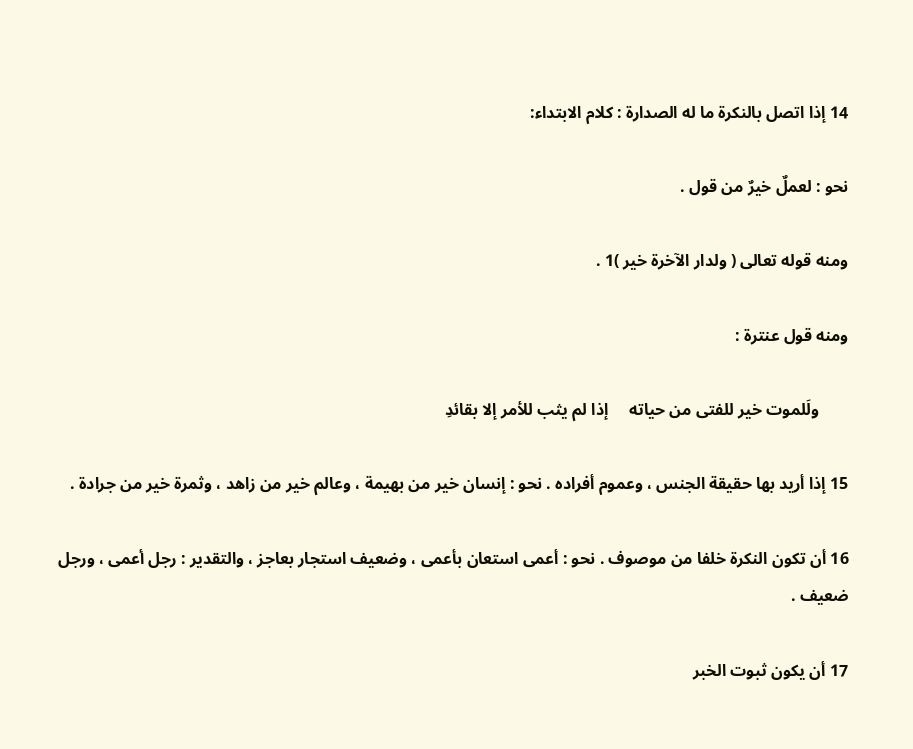14 إذا اتصل بالنكرة ما له الصدارة : كلام الابتداء:

نحو : لعملٌ خيرٌ من قول .

ومنه قوله تعالى ( ولدار الآخرة خير )1 .

ومنه قول عنترة :

       ولَلموت خير للفتى من حياته     إذا لم يثب للأمر إلا بقائدِ

15 إذا أريد بها حقيقة الجنس ، وعموم أفراده . نحو : إنسان خير من بهيمة ، وعالم خير من زاهد ، وثمرة خير من جرادة .

16 أن تكون النكرة خلفا من موصوف . نحو : أعمى استعان بأعمى ، وضعيف استجار بعاجز ، والتقدير : رجل أعمى ، ورجل ضعيف .

17 أن يكون ثبوت الخبر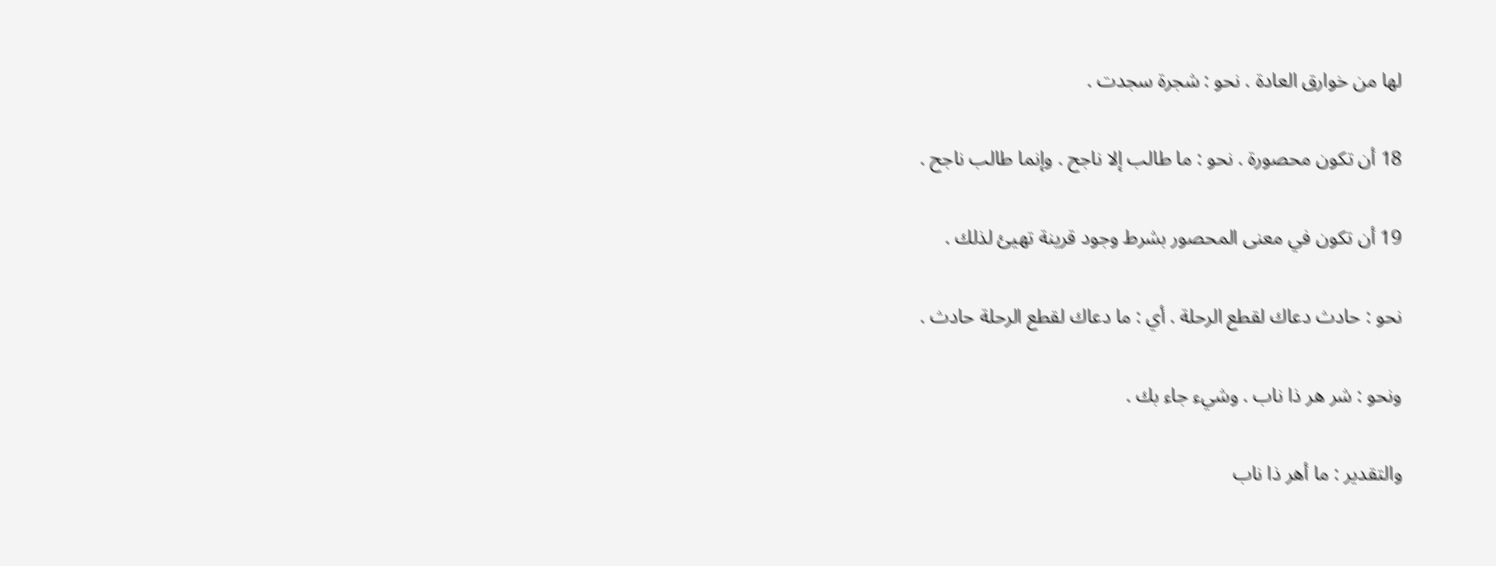لها من خوارق العادة . نحو : شجرة سجدت .

18 أن تكون محصورة . نحو : ما طالب إلا ناجح . وإنما طالب ناجح .

19 أن تكون في معنى المحصور بشرط وجود قرينة تهيئ لذلك .

نحو : حادث دعاك لقطع الرحلة . أي : ما دعاك لقطع الرحلة حادث .

ونحو : شر هر ذا ناب . وشيء جاء بك .

والتقدير : ما أهر ذا ناب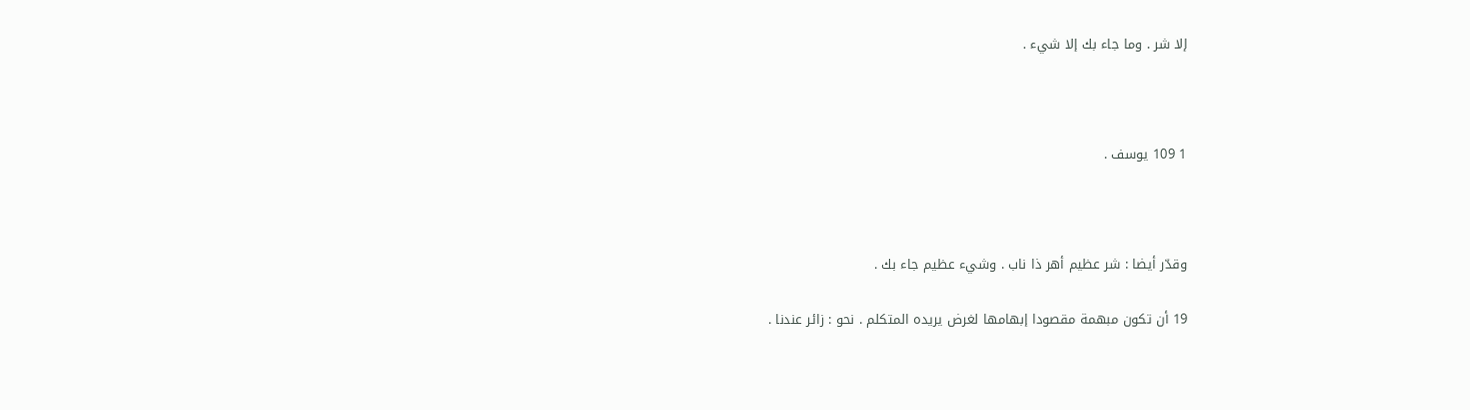إلا شر . وما جاء بك إلا شيء .



1 109 يوسف .



وقدّر أيضا : شر عظيم أهر ذا ناب . وشيء عظيم جاء بك .

19 أن تكون مبهمة مقصودا إبهامها لغرض يريده المتكلم . نحو : زائر عندنا .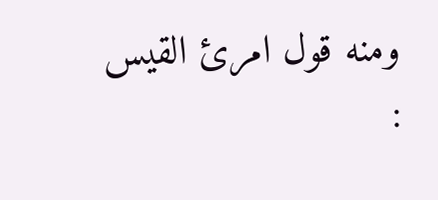ومنه قول امرئ القيس :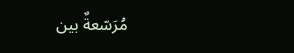مُرَسّعةٌ بين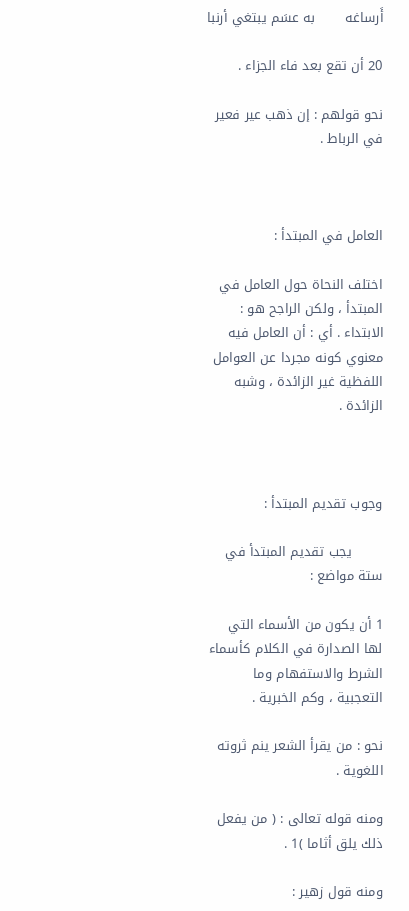أَرساغه       به عسَم يبتغي أرنبا

20 أن تقع بعد فاء الجزاء .

نحو قولهم : إن ذهب عير فعير في الرباط .



العامل في المبتدأ :

اختلف النحاة حول العامل في المبتدأ ، ولكن الراجح هو : الابتداء . أي : أن العامل فيه معنوي كونه مجردا عن العوامل اللفظية غير الزائدة ، وشبه الزائدة .



وجوب تقديم المبتدأ :

       يجب تقديم المبتدأ في ستة مواضع :

1 أن يكون من الأسماء التي لها الصدارة في الكلام كأسماء الشرط والاستفهام وما التعجبية ، وكم الخبرية .

نحو : من يقرأ الشعر ينم ثروته اللغوية .

ومنه قوله تعالى : ( من يفعل ذلك يلق أثاما )1 .

ومنه قول زهير :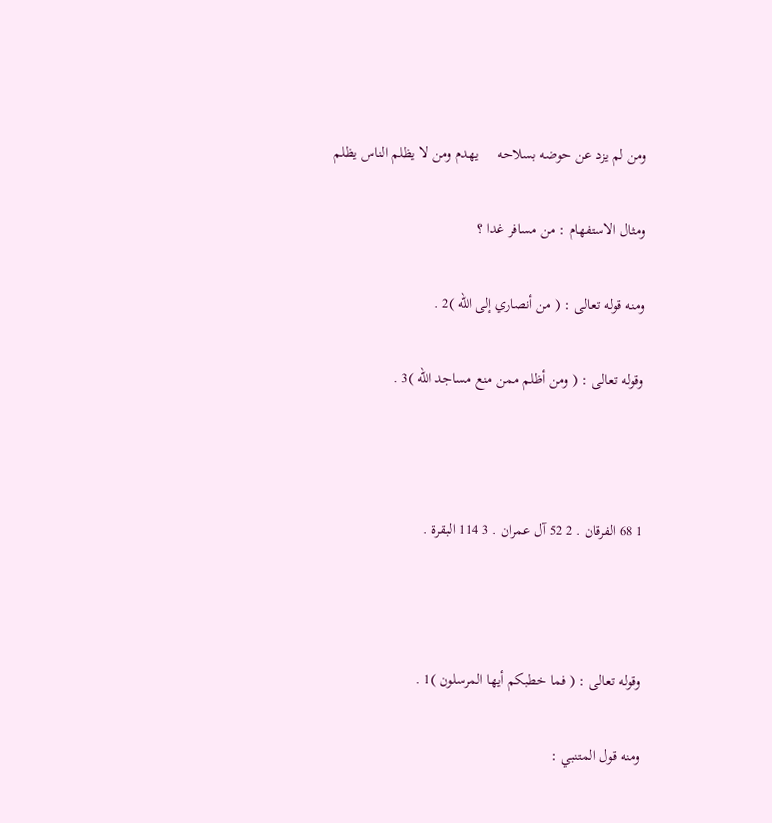ومن لم يزد عن حوضه بسلاحه     يهدم ومن لا يظلم الناس يظلم

ومثال الاستفهام : من مسافر غدا ؟

ومنه قوله تعالى : ( من أنصاري إلى الله )2 .

وقوله تعالى : ( ومن أظلم ممن منع مساجد الله )3 .



1 68 الفرقان . 2 52 آل عمران . 3 114 البقرة .



وقوله تعالى : ( فما خطبكم أيها المرسلون )1 .

ومنه قول المتنبي :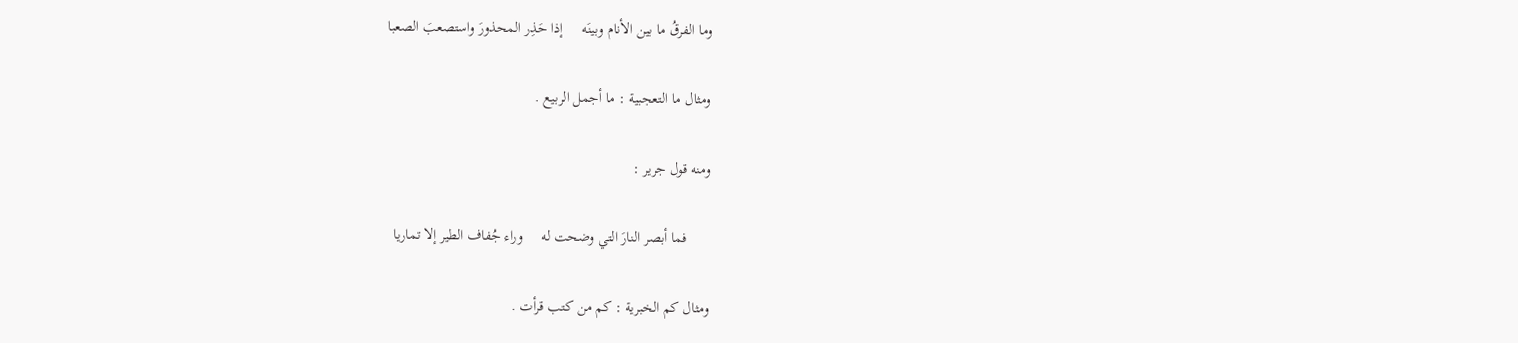وما الفرقُ ما بين الأنام وبينَه     إذا حَذِر المحذورَ واستصعبَ الصعبا

ومثال ما التعجبية : ما أجمل الربيع .

ومنه قول جرير :

      فما أبصر النارَ التي وضحت له     وراء جُفاف الطير إلا تماريا

ومثال كم الخبرية : كم من كتب قرأت .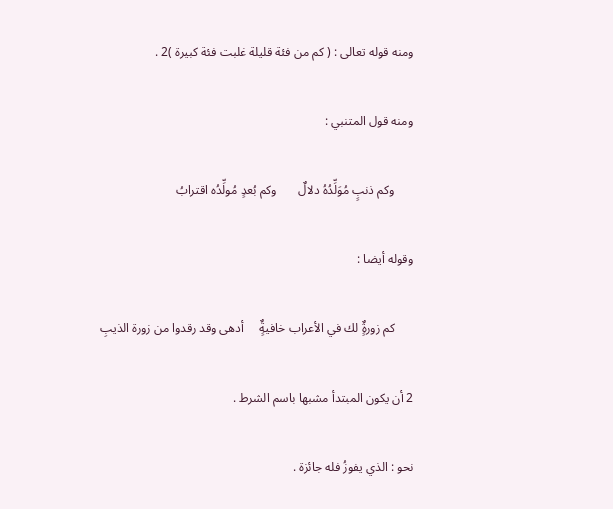ومنه قوله تعالى : ( كم من فئة قليلة غلبت فئة كبيرة )2 .

ومنه قول المتنبي :

      وكم ذنبٍ مُوَلِّدُهُ دلالٌ       وكم بُعدٍ مُولِّدُه اقترابُ

وقوله أيضا :

      كم زورةٌٍ لك في الأعراب خافيةٌٍ     أدهى وقد رقدوا من زورة الذيبِ

2 أن يكون المبتدأ مشبها باسم الشرط .

نحو : الذي يفوزُ فله جائزة .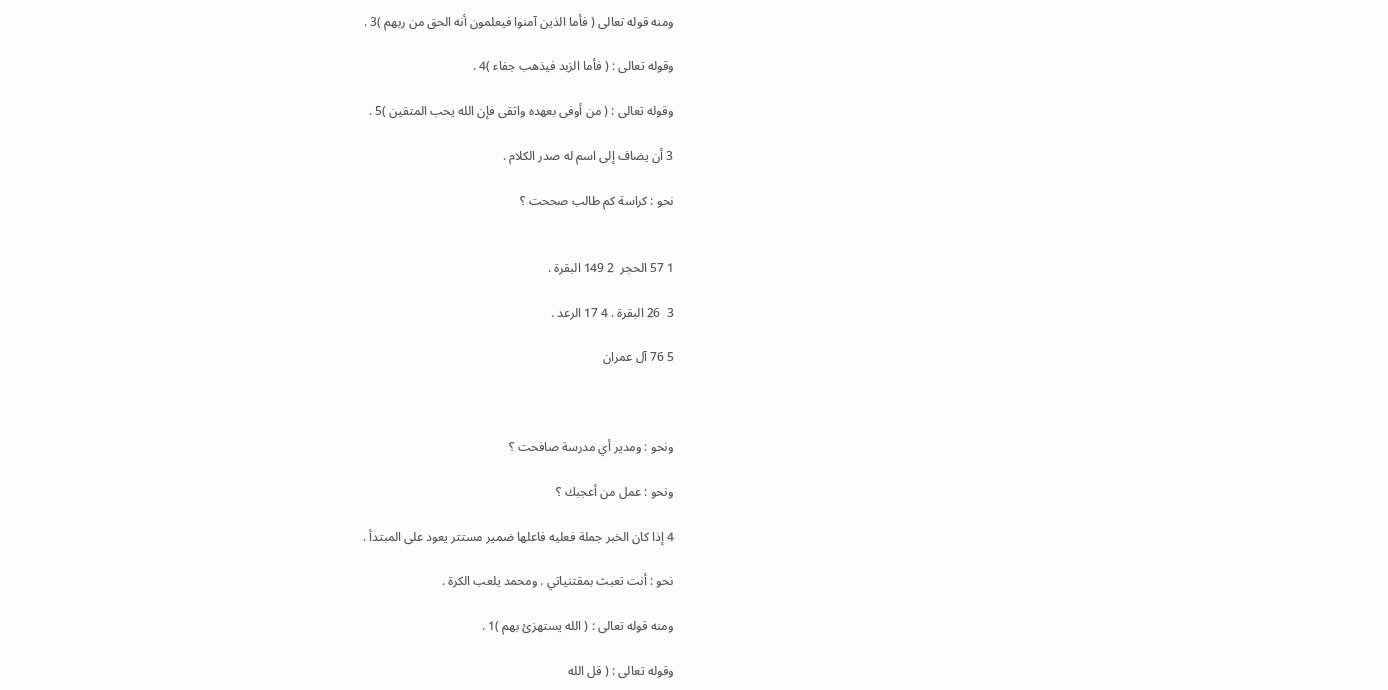ومنه قوله تعالى ( فأما الذين آمنوا فيعلمون أنه الحق من ربهم )3 .

وقوله تعالى : ( فأما الزبد فيذهب جفاء )4 .

وقوله تعالى : ( من أوفى بعهده واتقى فإن الله يحب المتقين )5 .

3 أن يضاف إلى اسم له صدر الكلام .

نحو : كراسة كم طالب صححت ؟


1 57 الحجر  2 149 البقرة .

3  26 البقرة . 4 17 الرعد .

5 76 آل عمران



ونحو : ومدير أي مدرسة صافحت ؟

ونحو : عمل من أعجبك ؟

4 إذا كان الخبر جملة فعليه فاعلها ضمير مستتر يعود على المبتدأ .

نحو : أنت تعبث بمقتنياتي . ومحمد يلعب الكرة .

ومنه قوله تعالى : ( الله يستهزئ بهم )1 .

وقوله تعالى : ( قل الله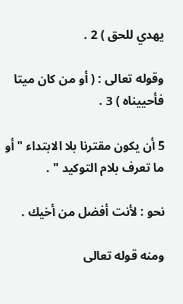يهدي للحق ) 2 .

وقوله تعالى : ( أو من كان ميتا فأحييناه ) 3 .

5 أن يكون مقترنا بلا الابتداء " أو ما تعرف بلام التوكيد " .

نحو : لأنت أفضل من أخيك .

ومنه قوله تعالى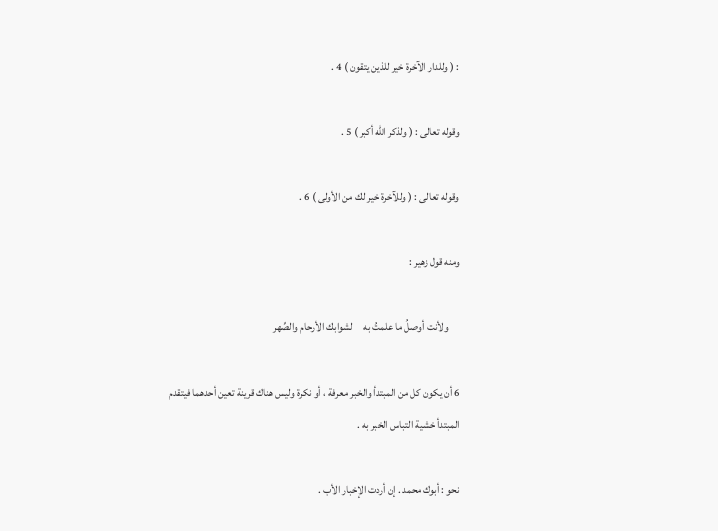: ( وللدار الآخرة خير للذين يتقون ) 4 .

وقوله تعالى : ( ولذكر الله أكبر ) 5 .

وقوله تعالى : ( وللآخرة خير لك من الأولى ) 6 .

ومنه قول زهير :

     ولأنت أوصلُ ما علمتُ به     لشوابك الأرحام والصِّهر

6 أن يكون كل من المبتدأ والخبر معرفة ، أو نكرة وليس هناك قرينة تعين أحدهما فيتقدم المبتدأ خشية التباس الخبر به .

نحو : أبوك محمد . إن أردت الإخبار الأب .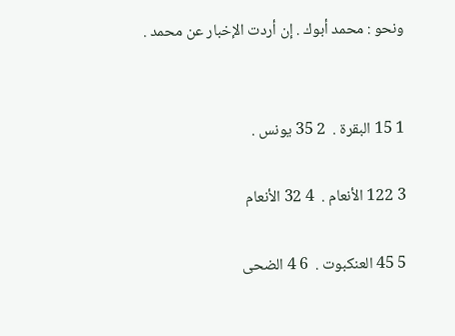ونحو : محمد أبوك . إن أردت الإخبار عن محمد .


1 15 البقرة .  2 35 يونس .

3 122 الأنعام .  4 32 الأنعام

5 45 العنكبوت .  6 4 الضحى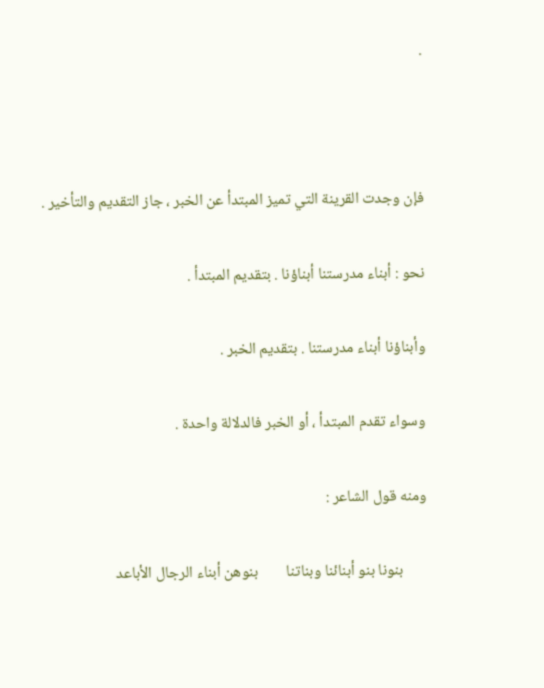.



فإن وجدت القرينة التي تميز المبتدأ عن الخبر ، جاز التقديم والتأخير .

نحو : أبناء مدرستنا أبناؤنا . بتقديم المبتدأ .

وأبناؤنا أبناء مدرستنا . بتقديم الخبر .

وسواء تقدم المبتدأ ، أو الخبر فالدلالة واحدة .

ومنه قول الشاعر :

       بنونا بنو أبنائنا وبناتنا        بنوهن أبناء الرجال الأباعد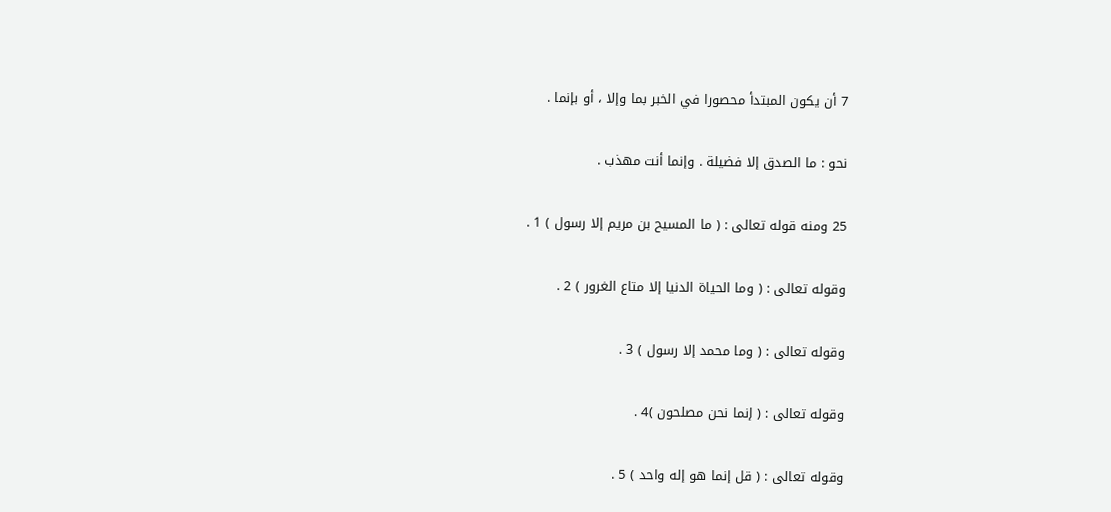7 أن يكون المبتدأ محصورا في الخبر بما وإلا ، أو بإنما .

نحو : ما الصدق إلا فضيلة . وإنما أنت مهذب .

25 ومنه قوله تعالى : ( ما المسيح بن مريم إلا رسول ) 1 .

وقوله تعالى : ( وما الحياة الدنيا إلا متاع الغرور ) 2 .

وقوله تعالى : ( وما محمد إلا رسول ) 3 .

وقوله تعالى : ( إنما نحن مصلحون )4 .

وقوله تعالى : ( قل إنما هو إله واحد ) 5 .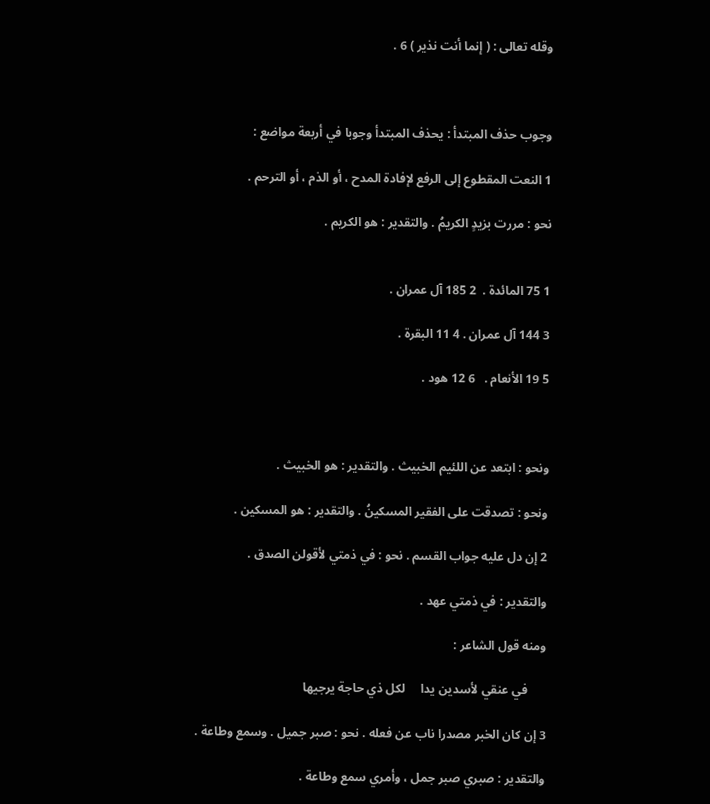وقله تعالى : ( إنما أنت نذير ) 6 .



وجوب حذف المبتدأ : يحذف المبتدأ وجوبا في أربعة مواضع :

1 النعت المقطوع إلى الرفع لإفادة المدح ، أو الذم ، أو الترحم .

نحو : مررت بزيدٍ الكريمُ . والتقدير : هو الكريم .


1 75 المائدة .  2 185 آل عمران .

3 144 آل عمران . 4 11 البقرة .

5 19 الأنعام .   6 12 هود .



ونحو : ابتعد عن اللئيم الخبيث . والتقدير : هو الخبيث .

ونحو : تصدقت على الفقير المسكينُ . والتقدير : هو المسكين .

2 إن دل عليه جواب القسم . نحو : في ذمتي لأقولن الصدق .

والتقدير : في ذمتي عهد .

ومنه قول الشاعر :

      في عنقي لأسدين يدا     لكل ذي حاجة يرجيها

3 إن كان الخبر مصدرا ناب عن فعله . نحو : صبر جميل . وسمع وطاعة .

والتقدير : صبري صبر جمل ، وأمري سمع وطاعة .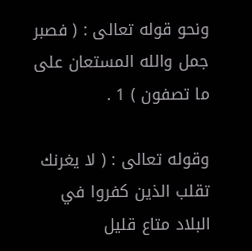ونحو قوله تعالى : ( فصبر جمل والله المستعان على ما تصفون ) 1 .

وقوله تعالى : ( لا يغرنك تقلب الذين كفروا في البلاد متاع قليل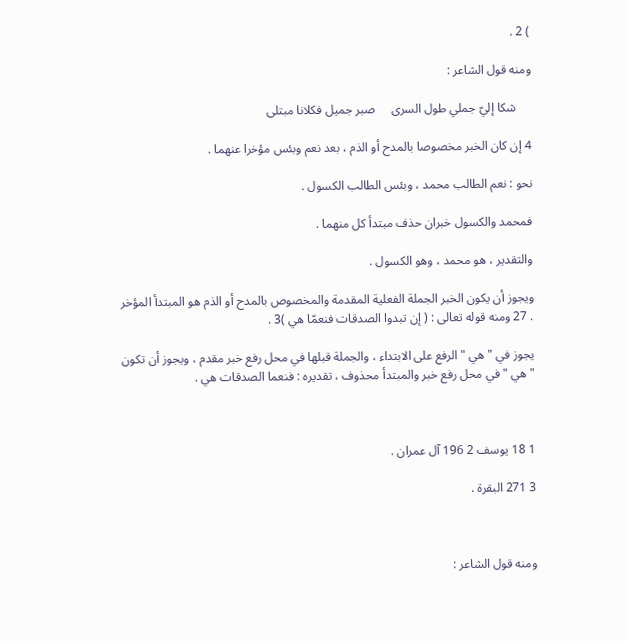) 2 .

ومنه قول الشاعر :

     شكا إليّ جملي طول السرى     صبر جميل فكلانا مبتلى

4 إن كان الخبر مخصوصا بالمدح أو الذم ، بعد نعم وبئس مؤخرا عنهما .

نحو : نعم الطالب محمد ، وبئس الطالب الكسول .

فمحمد والكسول خبران حذف مبتدأ كل منهما .

والتقدير ، هو محمد ، وهو الكسول .

ويجوز أن يكون الخبر الجملة الفعلية المقدمة والمخصوص بالمدح أو الذم هو المبتدأ المؤخر . 27 ومنه قوله تعالى : ( إن تبدوا الصدقات فنعمّا هي )3 .

يجوز في " هي " الرفع على الابتداء ، والجملة قبلها في محل رفع خبر مقدم ، ويجوز أن تكون " هي " في محل رفع خبر والمبتدأ محذوف ، تقديره : فنعما الصدقات هي .



1 18 يوسف 2 196 آل عمران .

3 271 البقرة .



ومنه قول الشاعر :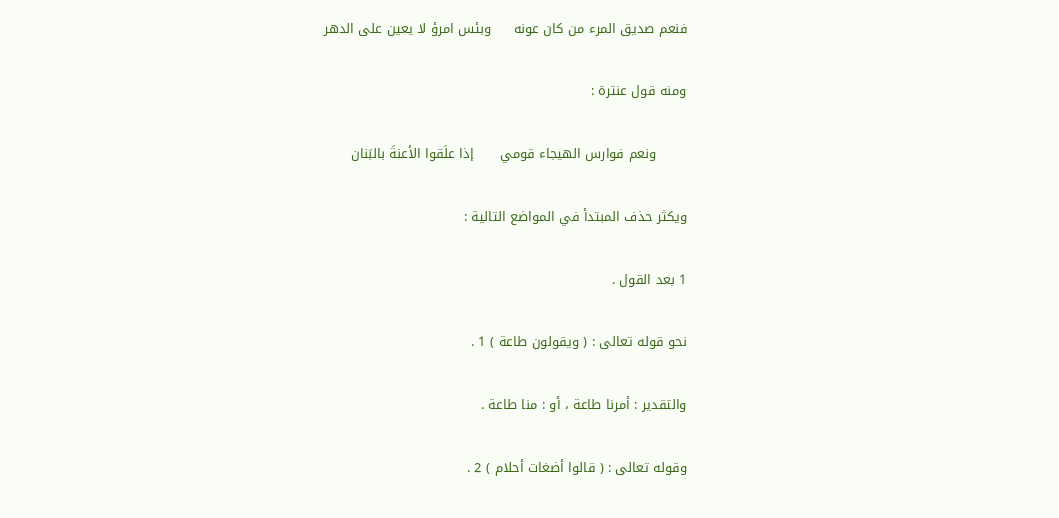فنعم صديق المرء من كان عونه     وبئس امرؤ لا يعين على الدهر

ومنه قول عنترة :

       ونعم فوارس الهيجاء قومي      إذا علَقوا الأعنةَ بالبَنان

ويكثر حذف المبتدأ في المواضع التالية :

1 بعد القول .

نحو قوله تعالى : ( ويقولون طاعة ) 1 .

والتقدير : أمرنا طاعة ، أو : منا طاعة .

وقوله تعالى : ( قالوا أضغات أحلام ) 2 .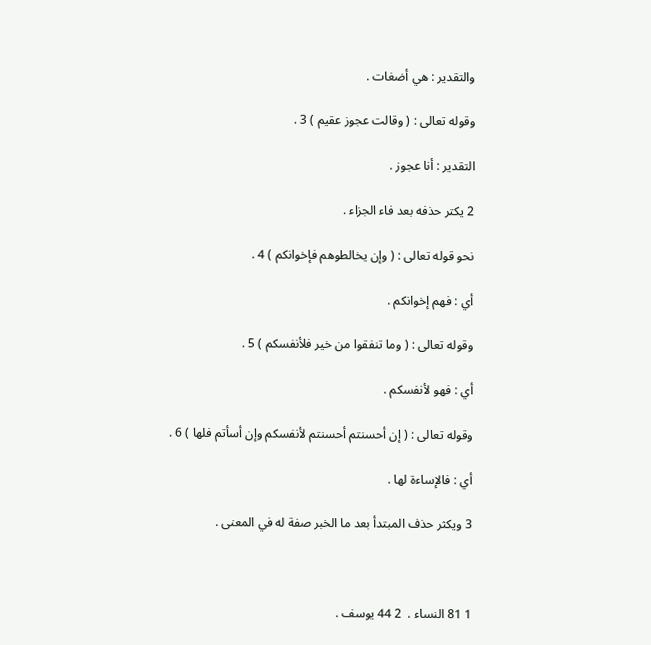والتقدير : هي أضغات .

وقوله تعالى : ( وقالت عجوز عقيم ) 3 .

التقدير : أنا عجوز .

2 يكتر حذفه بعد فاء الجزاء .

نحو قوله تعالى : ( وإن يخالطوهم فإخوانكم ) 4 .

أي : فهم إخوانكم .

وقوله تعالى : ( وما تنفقوا من خير فلأنفسكم ) 5 .

أي : فهو لأنفسكم .

وقوله تعالى : ( إن أحسنتم أحسنتم لأنفسكم وإن أسأتم فلها ) 6 .

أي : فالإساءة لها .

3 ويكثر حذف المبتدأ بعد ما الخبر صفة له في المعنى .



1 81 النساء .  2 44 يوسف .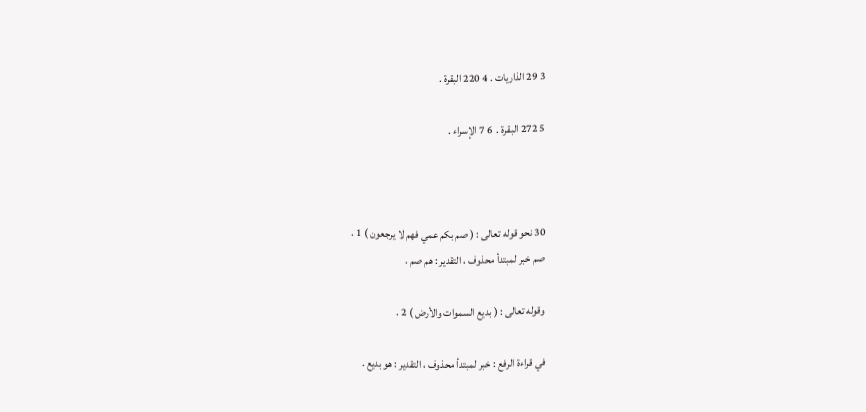3 29 الذاريات . 4 220 البقرة .

5 272 البقرة .  6 7 الإسراء .



30 نحو قوله تعالى : ( صم بكم عمي فهم لا يرجعون ) 1 .
صم خبر لمبتدأ محذوف ، التقدير : هم صم .

وقوله تعالى : ( بديع السموات والأرض ) 2 .

في قراءة الرفع : خبر لمبتدأ محذوف ، التقدير : هو بديع .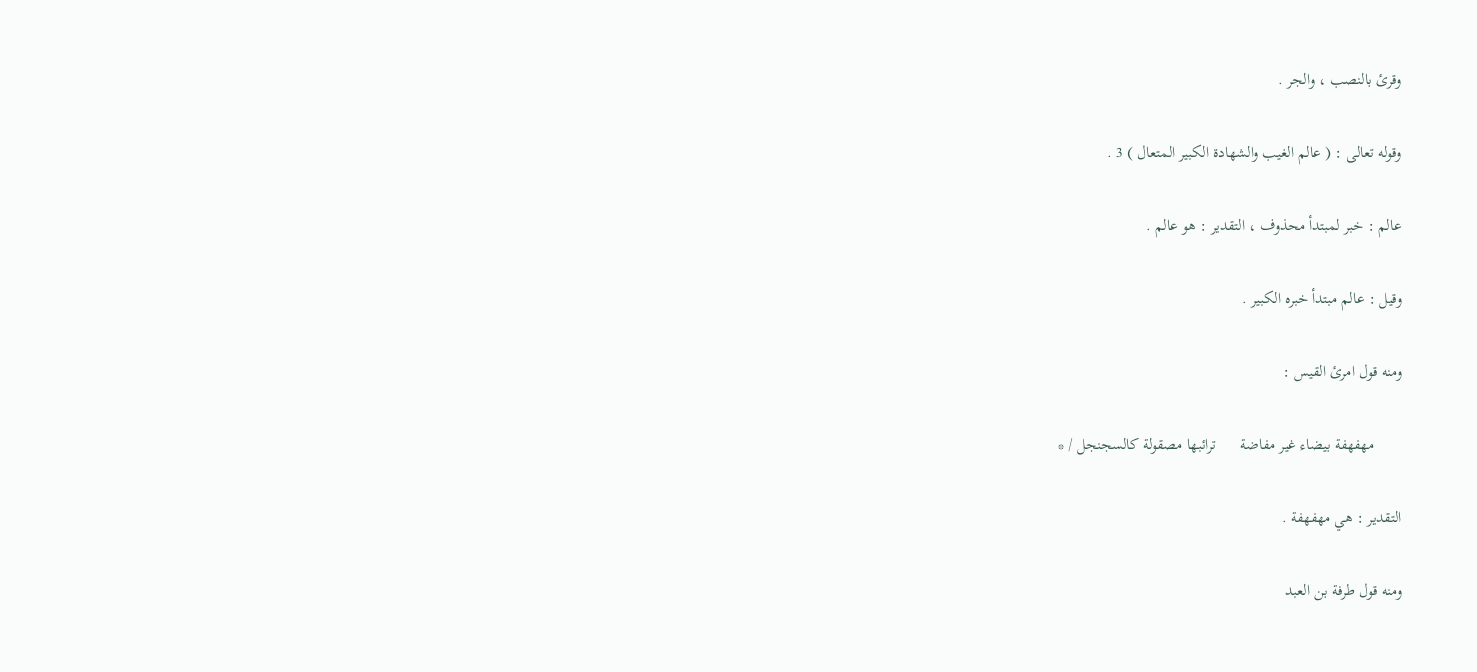وقرئ بالنصب ، والجر .

وقوله تعالى : ( عالم الغيب والشهادة الكبير المتعال ) 3 .

عالم : خبر لمبتدأ محذوف ، التقدير : هو عالم .

وقيل : عالم مبتدأ خبره الكبير .

ومنه قول امرئ القيس :

       مهفهفة بيضاء غير مفاضة      ترائبها مصقولة كالسجنجل / *

التقدير : هي مهفهفة .

ومنه قول طرفة بن العبد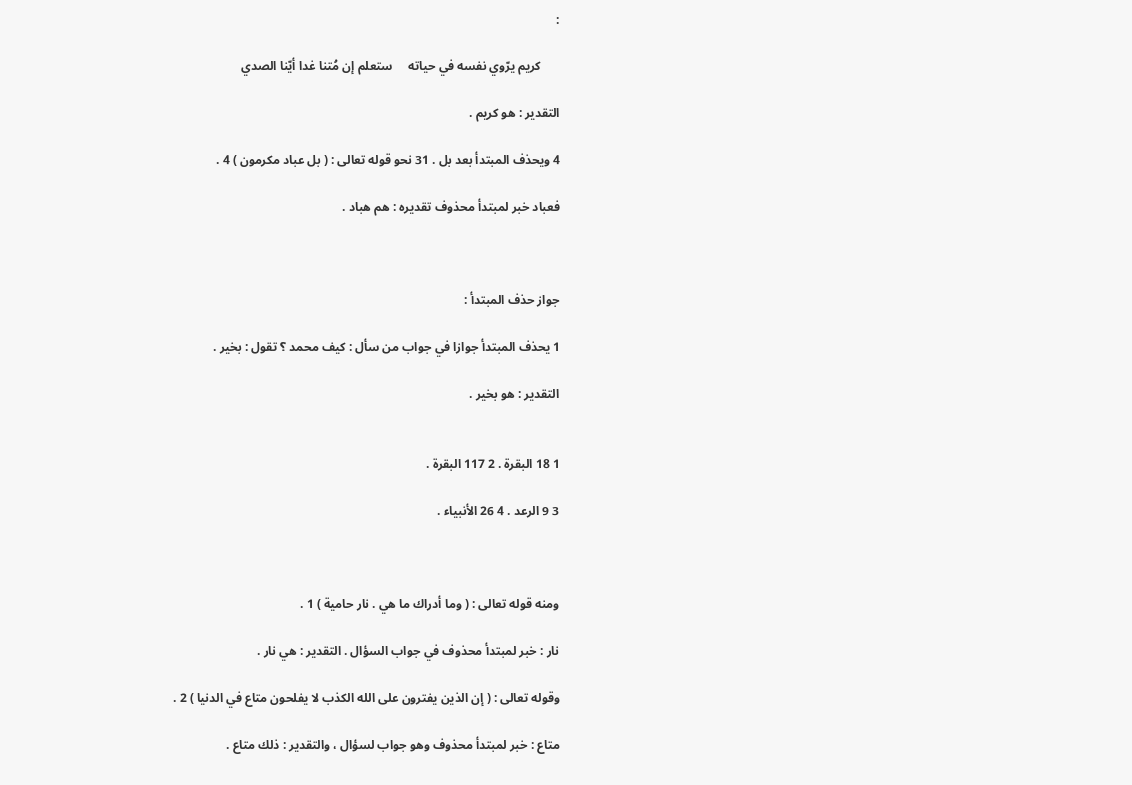:

      كريم يرّوي نفسه في حياته     ستعلم إن مُتنا غدا أيّنا الصدي

التقدير : هو كريم .

4 ويحذف المبتدأ بعد بل . 31 نحو قوله تعالى : ( بل عباد مكرمون ) 4 .

فعباد خبر لمبتدأ محذوف تقديره : هم هباد .



جواز حذف المبتدأ :

1 يحذف المبتدأ جوازا في جواب من سأل : كيف محمد ؟ تقول : بخير .

التقدير : هو بخير .


1 18 البقرة . 2 117 البقرة .

3 9 الرعد . 4 26 الأنبياء .



ومنه قوله تعالى : ( وما أدراك ما هي . نار حامية ) 1 .

نار : خبر لمبتدأ محذوف في جواب السؤال . التقدير : هي نار .

وقوله تعالى : ( إن الذين يفترون على الله الكذب لا يفلحون متاع في الدنيا ) 2 .

متاع : خبر لمبتدأ محذوف وهو جواب لسؤال ، والتقدير : ذلك متاع .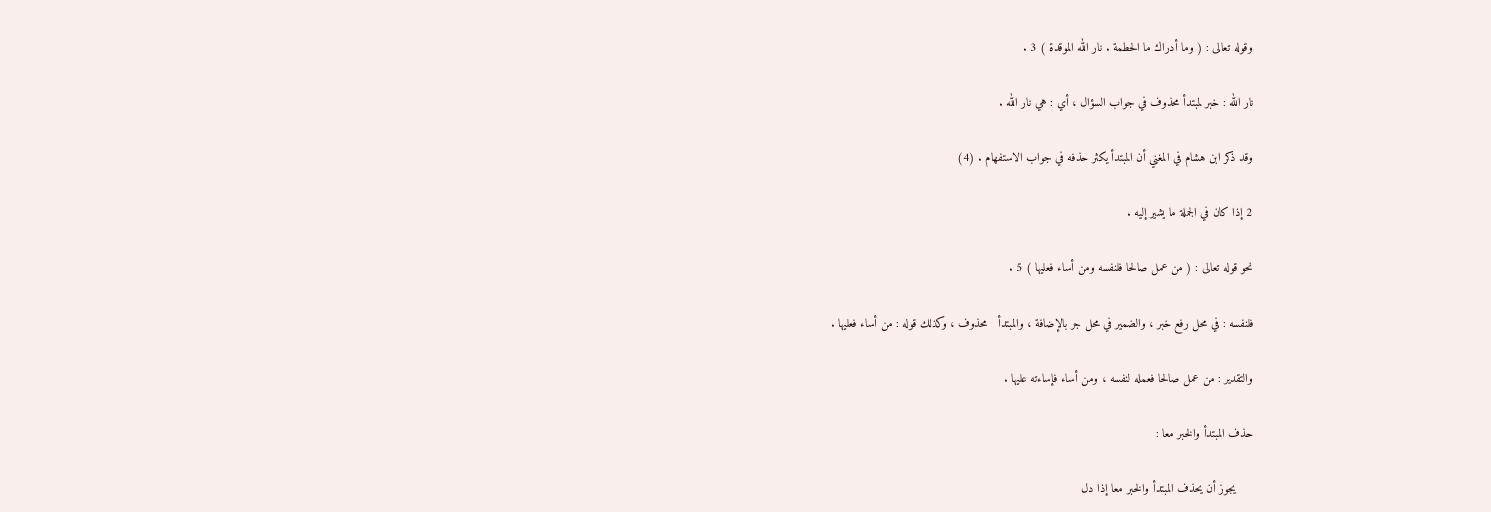وقوله تعالى : ( وما أدراك ما الحطمة . نار الله الموقدة ) 3 .

نار الله : خبر لمبتدأ محذوف في جواب السؤال ، أي : هي نار الله .

وقد ذكر ابن هشام في المغني أن المبتدأ يكثر حذفه في جواب الاستفهام . (4)

2 إذا كان في الجملة ما يشير إليه .

نحو قوله تعالى : ( من عمل صالحا فلنفسه ومن أساء فعليها ) 5 .

فلنفسه : في محل رفع خبر ، والضمير في محل جر بالإضافة ، والمبتدأ   محذوف ، وكذلك قوله : من أساء فعليها .

والتقدير : من عمل صالحا فعمله لنفسه ، ومن أساء فإساءته عليها .

حذف المبتدأ والخبر معا :

     يجوز أن يحذف المبتدأ والخبر معا إذا دل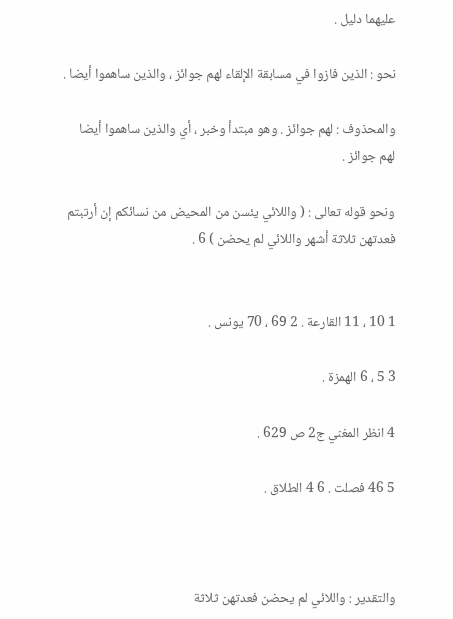عليهما دليل .

نحو : الذين فازوا في مسابقة الإلقاء لهم جوائز ، والذين ساهموا أيضا .

والمحذوف : لهم جوائز . وهو مبتدأ وخبر ، أي والذين ساهموا أيضا لهم جوائز .

ونحو قوله تعالى : ( واللائي يئسن من المحيض من نسائكم إن أرتبتم فعدتهن ثلاثة أشهر واللائي لم يحضن ) 6 .


1 10 ، 11 القارعة . 2 69 ، 70 يونس .

3 5 ، 6 الهمزة .

4 انظر المغني ج2 ص 629 .

5 46 فصلت . 6 4 الطلاق .



والتقدير : واللائي لم يحضن فعدتهن ثلاثة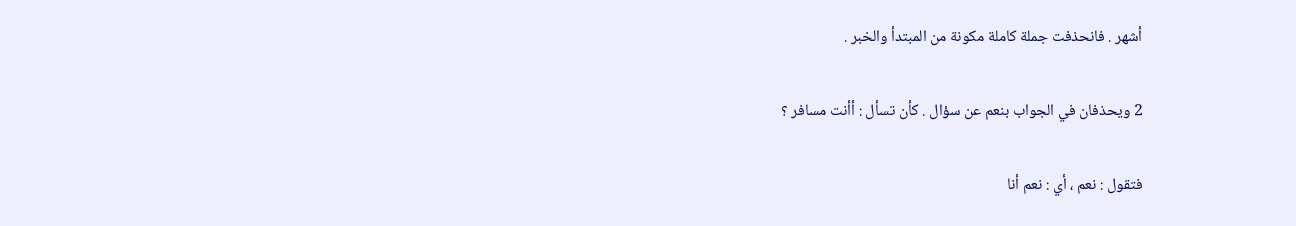أشهر . فانحذفت جملة كاملة مكونة من المبتدأ والخبر .

2 ويحذفان في الجواب بنعم عن سؤال . كأن تسأل : أأنت مسافر ؟

فتقول : نعم ، أي : نعم أنا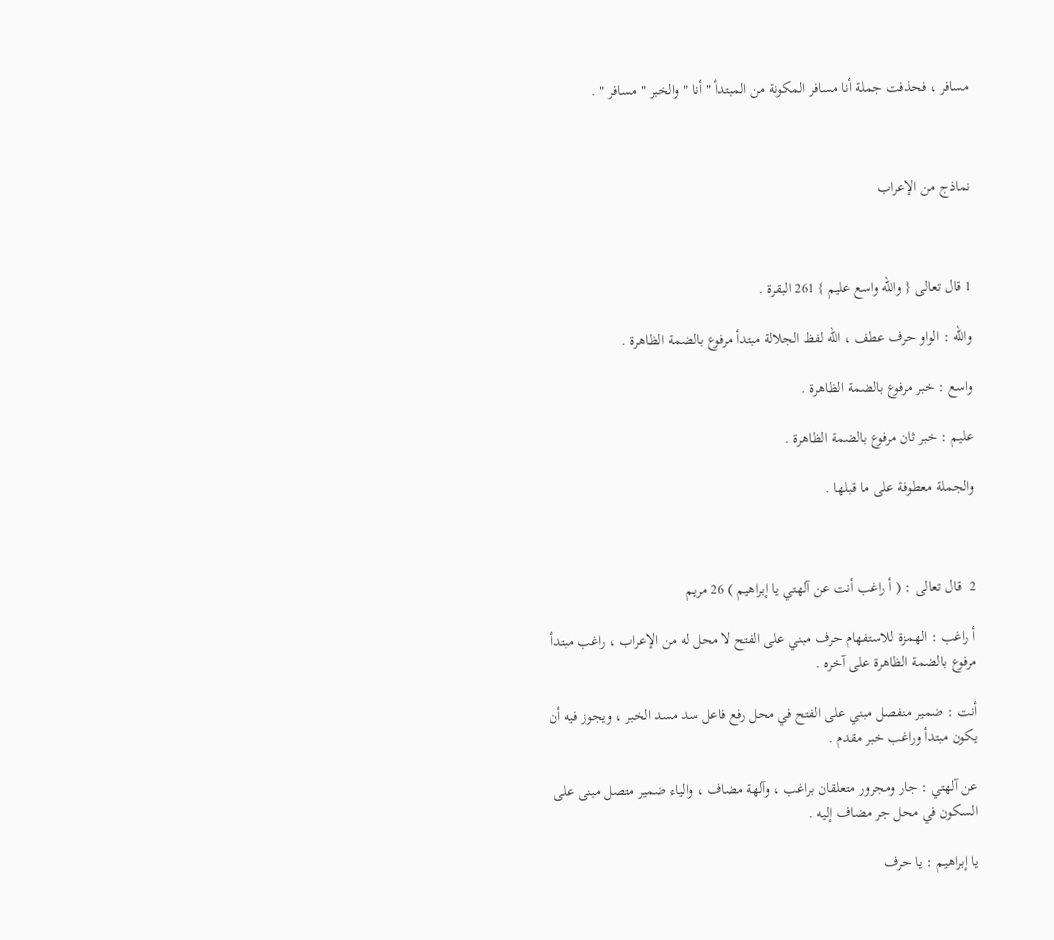مسافر ، فحذفت جملة أنا مسافر المكونة من المبتدأ " أنا " والخبر " مسافر " .



نماذج من الإعراب



1 قال تعالى { والله واسع عليم } 261 البقرة .

والله : الواو حرف عطف ، الله لفظ الجلالة مبتدأ مرفوع بالضمة الظاهرة .

واسع : خبر مرفوع بالضمة الظاهرة .

عليم : خبر ثان مرفوع بالضمة الظاهرة .

والجملة معطوفة على ما قبلها .



2  قال تعالى : ( أ راغب أنت عن آلهتي يا إبراهيم ) 26 مريم

أ راغب : الهمزة للاستفهام حرف مبني على الفتح لا محل له من الإعراب ، راغب مبتدأ مرفوع بالضمة الظاهرة على آخره .

أنت : ضمير منفصل مبني على الفتح في محل رفع فاعل سد مسد الخبر ، ويجوز فيه أن يكون مبتدأ وراغب خبر مقدم .

عن آلهتي : جار ومجرور متعلقان براغب ، وآلهة مضاف ، والياء ضمير متصل مبنى على السكون في محل جر مضاف إليه .

يا إبراهيم : يا حرف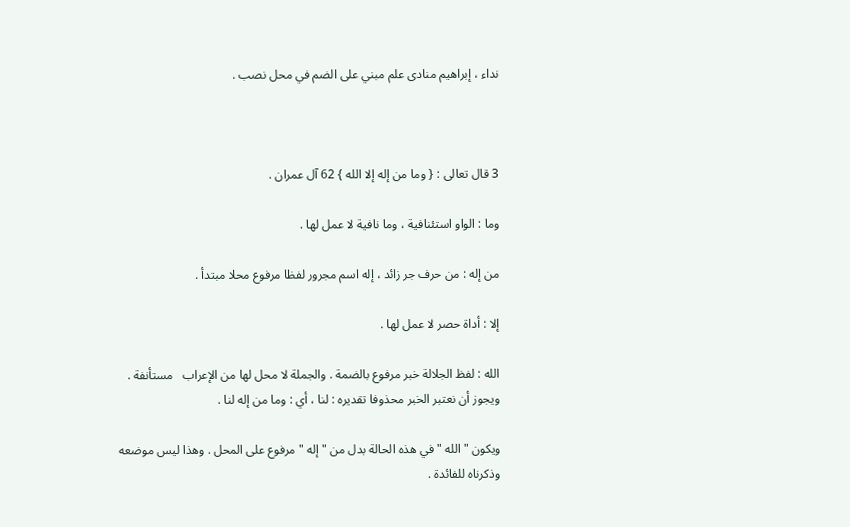نداء ، إبراهيم منادى علم مبني على الضم في محل نصب .



3 قال تعالى : { وما من إله إلا الله } 62 آل عمران .

وما : الواو استئنافية ، وما نافية لا عمل لها .

من إله : من حرف جر زائد ، إله اسم مجرور لفظا مرفوع محلا مبتدأ .

إلا : أداة حصر لا عمل لها .

الله : لفظ الجلالة خبر مرفوع بالضمة . والجملة لا محل لها من الإعراب   مستأنفة . ويجوز أن نعتبر الخبر محذوفا تقديره : لنا ، أي : وما من إله لنا .

ويكون " الله " في هذه الحالة بدل من " إله " مرفوع على المحل . وهذا ليس موضعه وذكرناه للفائدة .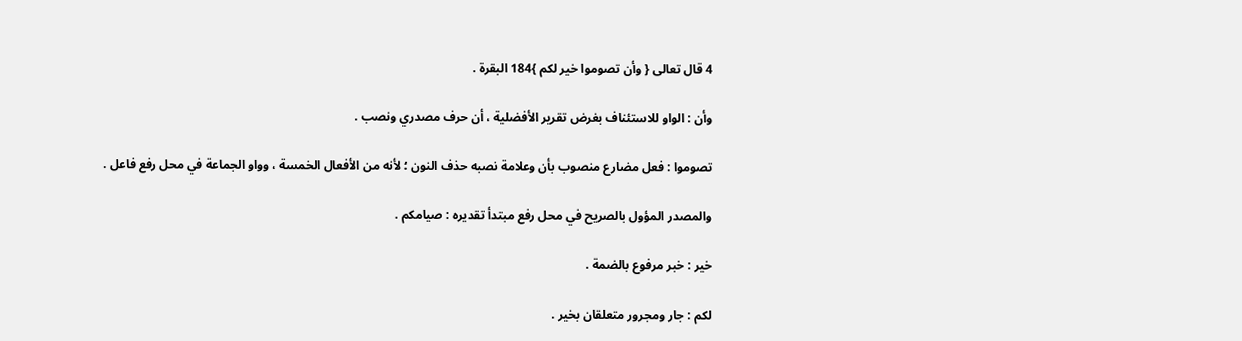4 قال تعالى { وأن تصوموا خير لكم }184 البقرة .

وأن : الواو للاستئناف بغرض تقرير الأفضلية ، أن حرف مصدري ونصب .

تصوموا : فعل مضارع منصوب بأن وعلامة نصبه حذف النون ؛ لأنه من الأفعال الخمسة ، وواو الجماعة في محل رفع فاعل .

والمصدر المؤول بالصريح في محل رفع مبتدأ تقديره : صيامكم .

خير : خبر مرفوع بالضمة .

لكم : جار ومجرور متعلقان بخير .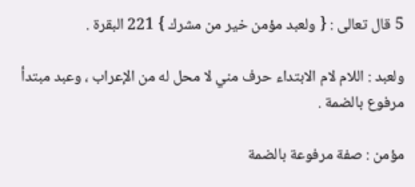5 قال تعالى : { ولعبد مؤمن خير من مشرك } 221 البقرة .

ولعبد : اللام لام الابتداء حرف مني لا محل له من الإعراب ، وعبد مبتدأ مرفوع بالضمة .

مؤمن : صفة مرفوعة بالضمة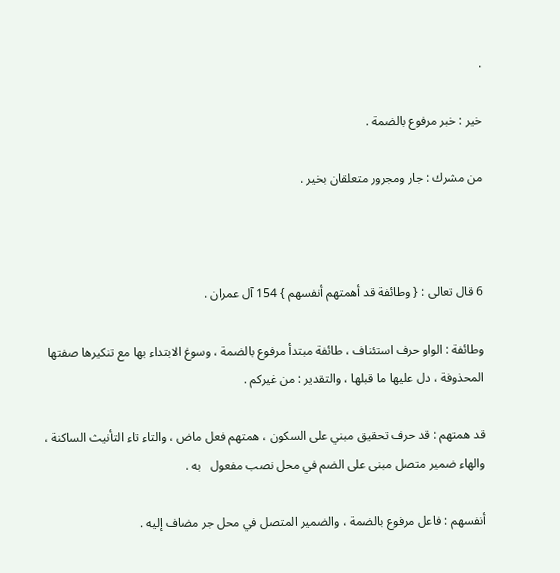.

خير : خبر مرفوع بالضمة .

من مشرك : جار ومجرور متعلقان بخير .



6 قال تعالى : { وطائفة قد أهمتهم أنفسهم } 154 آل عمران .

وطائفة : الواو حرف استئناف ، طائفة مبتدأ مرفوع بالضمة ، وسوغ الابتداء بها مع تنكيرها صفتها المحذوفة ، دل عليها ما قبلها ، والتقدير : من غيركم .

قد همتهم : قد حرف تحقيق مبني على السكون ، همتهم فعل ماض ، والتاء تاء التأنيث الساكنة ، والهاء ضمير متصل مبنى على الضم في محل نصب مفعول   به .

أنفسهم : فاعل مرفوع بالضمة ، والضمير المتصل في محل جر مضاف إليه .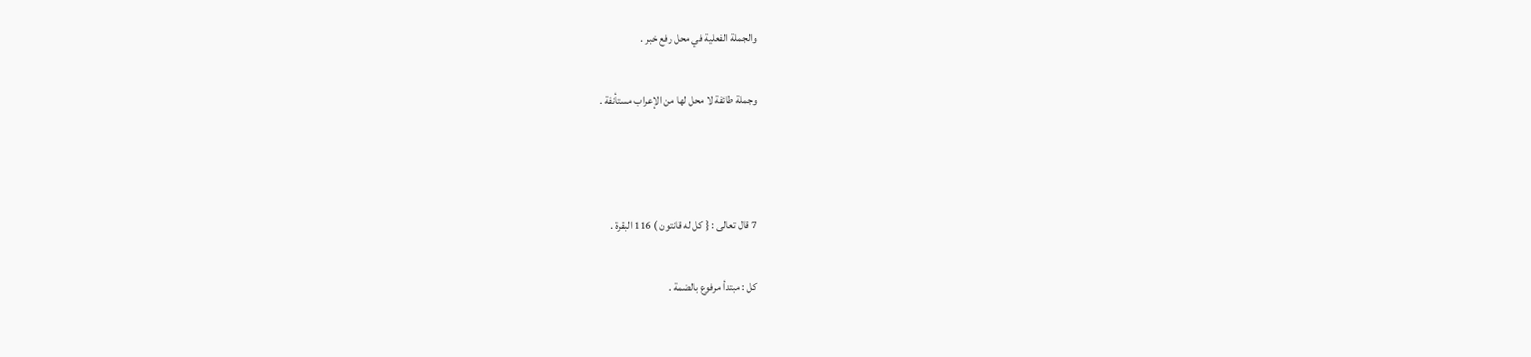والجملة الفعلية في محل رفع خبر .

وجملة طائفة لا محل لها من الإعراب مستأنفة .



7 قال تعالى : { كل له قانتون ) 116 البقرة .

كل : مبتدأ مرفوع بالضمة .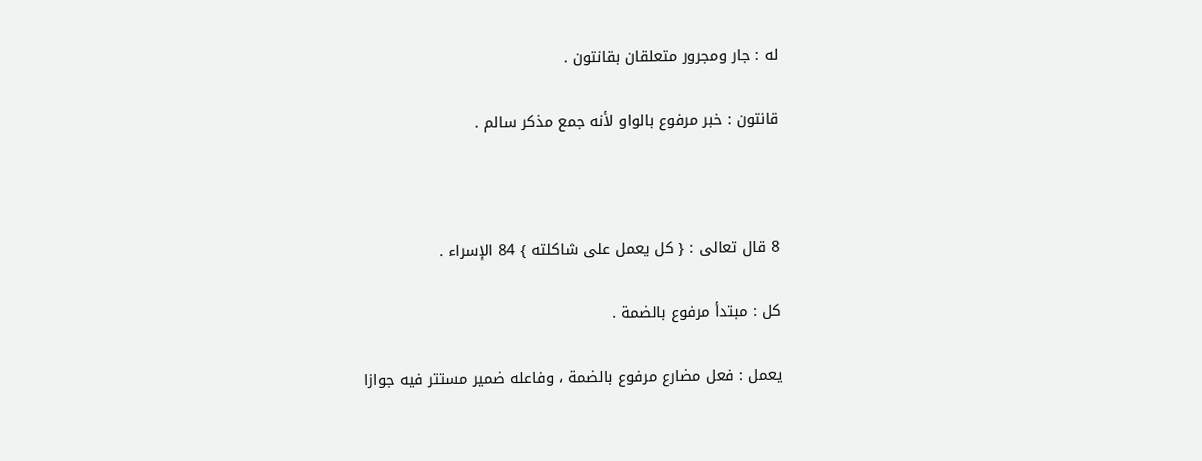له : جار ومجرور متعلقان بقانتون .

قانتون : خبر مرفوع بالواو لأنه جمع مذكر سالم .



8 قال تعالى : { كل يعمل على شاكلته } 84 الإسراء .

كل : مبتدأ مرفوع بالضمة .

يعمل : فعل مضارع مرفوع بالضمة ، وفاعله ضمير مستتر فيه جوازا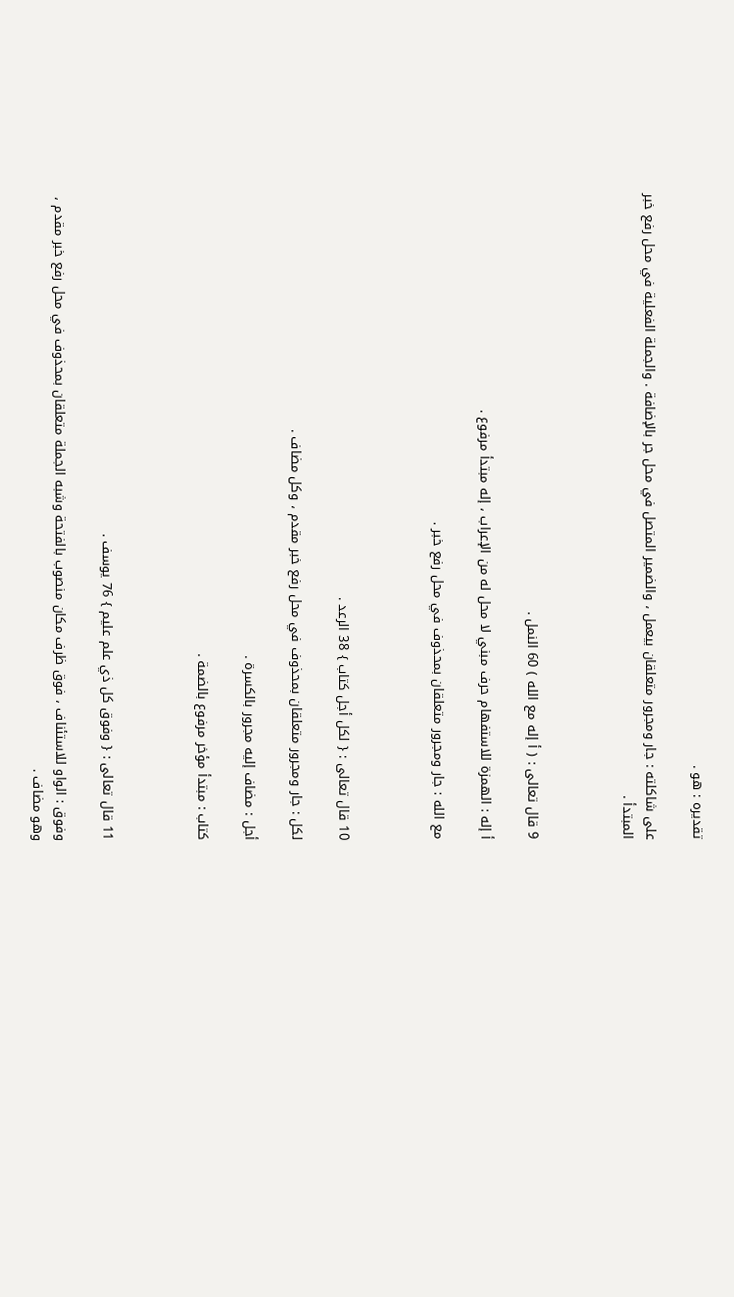تقديره : هو .

على شاكلته : جار ومجرور متعلقان بيعمل ، والضمير المتصل في محل جر بالإضافة . والجملة الفعلية في محل رفع خبر المبتدأ .



9 قال تعالى : ( أ إله مع الله ) 60 النمل .

أ إله : الهمزة للاستفهام حرف مبني لا محل له من الإعراب ، إله مبتدأ مرفوع .

مع الله : جار ومجرور متعلقان بمحذوف في محل رفع خبر .



10 قال تعالى : { لكل أجل كتاب } 38 الرعد .

لكل : جار ومجرور متعلقان بمحذوف في محل رفع خبر مقدم ، وكل مضاف .

أجل : مضاف إليه مجرور بالكسرة .

كتاب : مبتدأ مؤخر مرفوع بالضمة .



11 قال تعالى : { وفوق كل ذي علم عليم } 76 يوسف .

وفوق : الواو للاستئناف ، فوق ظرف مكان منصوب بالفتحة وشبه الجملة متعلقان بمحذوف في محل رفع خبر مقدم ، وهو مضاف .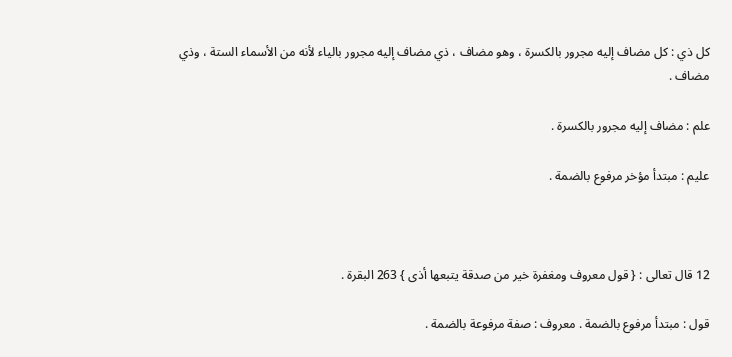كل ذي : كل مضاف إليه مجرور بالكسرة ، وهو مضاف ، ذي مضاف إليه مجرور بالياء لأنه من الأسماء الستة ، وذي مضاف .

علم : مضاف إليه مجرور بالكسرة .

عليم : مبتدأ مؤخر مرفوع بالضمة .



12 قال تعالى : { قول معروف ومغفرة خير من صدقة يتبعها أذى } 263 البقرة .

قول : مبتدأ مرفوع بالضمة . معروف : صفة مرفوعة بالضمة .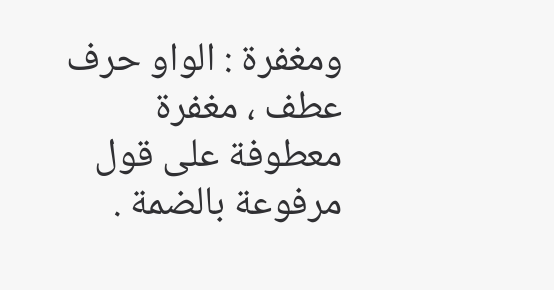ومغفرة : الواو حرف عطف ، مغفرة معطوفة على قول مرفوعة بالضمة .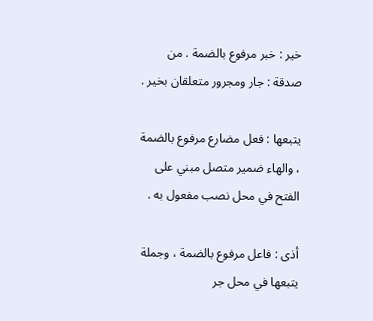خير : خبر مرفوع بالضمة . من صدقة : جار ومجرور متعلقان بخير .

يتبعها : فعل مضارع مرفوع بالضمة ، والهاء ضمير متصل مبني على الفتح في محل نصب مفعول به .

أذى : فاعل مرفوع بالضمة ، وجملة يتبعها في محل جر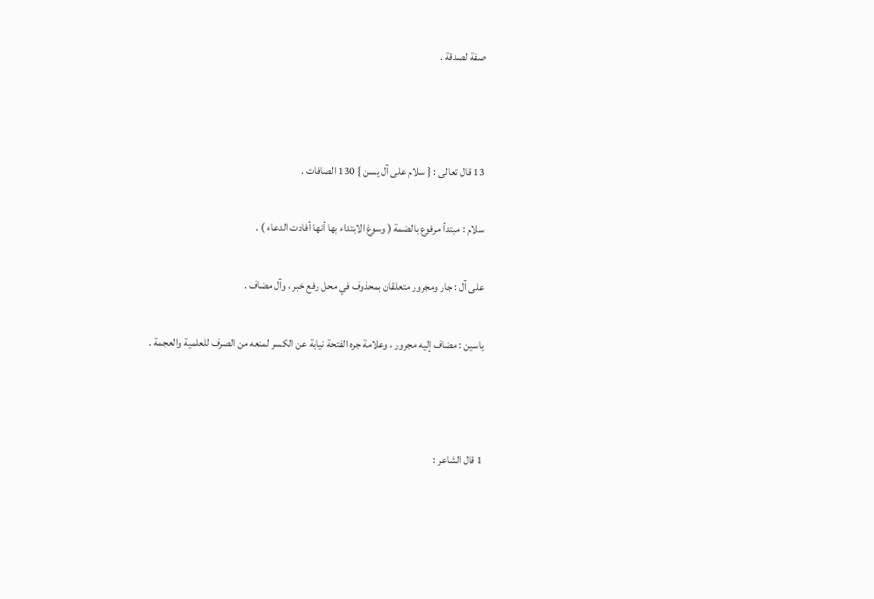صفة لصدقة .



13 قال تعالى : { سلام على آل يسن } 130 الصافات .

سلام : مبتدأ مرفوع بالضمة ( وسوغ الابتداء بها أنها أفادت الدعاء ) .

على آل : جار ومجرور متعلقان بمحذوف في محل رفع خبر ، وآل مضاف .

ياسين : مضاف إليه مجرور ، وعلامة جره الفتحة نيابة عن الكسر لمنعه من الصرف للعلمية والعجمة .



1 قال الشاعر :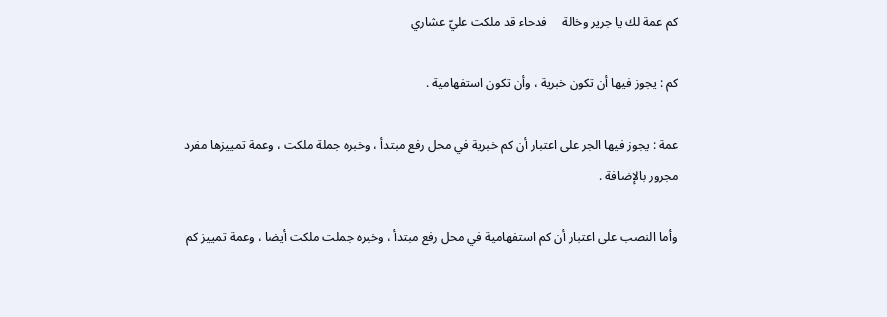كم عمة لك يا جرير وخالة     فدحاء قد ملكت عليّ عشاري

كم : يجوز فيها أن تكون خبرية ، وأن تكون استفهامية .

عمة : يجوز فيها الجر على اعتبار أن كم خبرية في محل رفع مبتدأ ، وخبره جملة ملكت ، وعمة تمييزها مفرد مجرور بالإضافة .

وأما النصب على اعتبار أن كم استفهامية في محل رفع مبتدأ ، وخبره جملت ملكت أيضا ، وعمة تمييز كم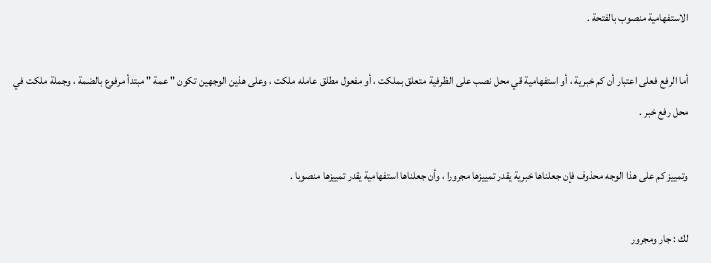الاستفهامية منصوب بالفتحة .

أما الرفع فعلى اعتبار أن كم خبرية ، أو استفهامية قي محل نصب على الظرفية متعلق بملكت ، أو مفعول مطلق عامله ملكت ، وعلى هذين الوجهين تكون " عمة " مبتدأ مرفوع بالضمة ، وجملة ملكت في محل رفع خبر .

وتمييز كم على هذا الوجه محذوف فإن جعلناها خبرية يقدر تمييزها مجرورا ، وأن جعلناها استفهامية يقدر تمييزها منصوبا .

لك : جار ومجرور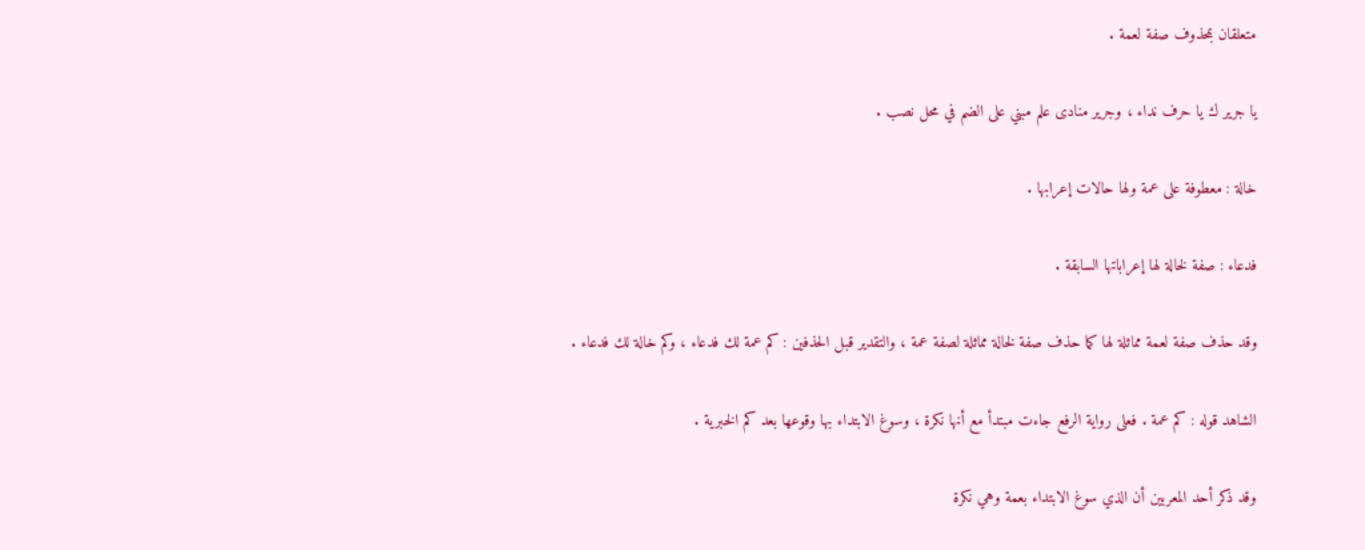متعلقان بمحذوف صفة لعمة .

يا جرير ك يا حرف نداء ، وجرير منادى علم مبني على الضم في محل نصب .

خالة : معطوفة على عمة ولها حالات إعرابها .

فدعاء : صفة لخالة لها إعراباتها السابقة .

وقد حذف صفة لعمة مماثلة لها كما حذف صفة لخالة مماثلة لصفة عمة ، والتقدير قبل الحذفين : كم عمة لك فدعاء ، وكم خالة لك فدعاء .

الشاهد قوله : كم عمة . فعلى رواية الرفع جاءت مبتدأ مع أنها نكرة ، وسوغ الابتداء بها وقوعها بعد كم الخبرية .

وقد ذكر أحد المعربين أن الذي سوغ الابتداء بعمة وهي نكرة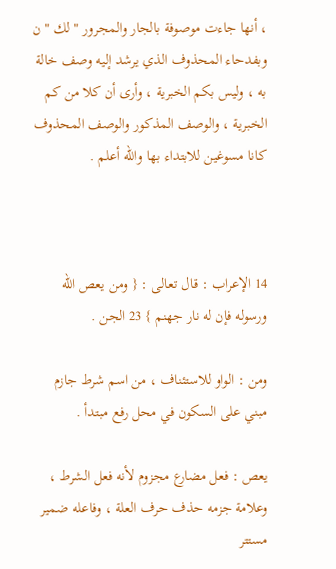، أنها جاءت موصوفة بالجار والمجرور " لك " ن وبفدحاء المحذوف الذي يرشد إليه وصف خالة به ، وليس بكم الخبرية ، وأرى أن كلا من كم الخبرية ، والوصف المذكور والوصف المحذوف كانا مسوغين للابتداء بها والله أعلم .



14 الإعراب : قال تعالى : { ومن يعص الله ورسوله فإن له نار جهنم } 23 الجن .

ومن : الواو للاستئناف ، من اسم شرط جازم مبني على السكون في محل رفع مبتدأ .

يعص : فعل مضارع مجزوم لأنه فعل الشرط ، وعلامة جزمه حذف حرف العلة ، وفاعله ضمير مستتر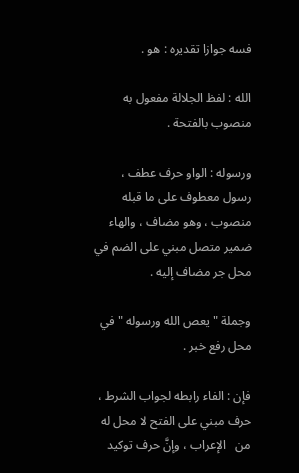فسه جوازا تقديره : هو .

الله : لفظ الجلالة مفعول به منصوب بالفتحة .

ورسوله : الواو حرف عطف ، رسول معطوف على ما قبله منصوب ، وهو مضاف ، والهاء ضمير متصل مبني على الضم في محل جر مضاف إليه .

وجملة " يعص الله ورسوله " في محل رفع خبر .

فإن : الفاء رابطه لجواب الشرط ، حرف مبني على الفتح لا محل له من   الإعراب ، وإنَّ حرف توكيد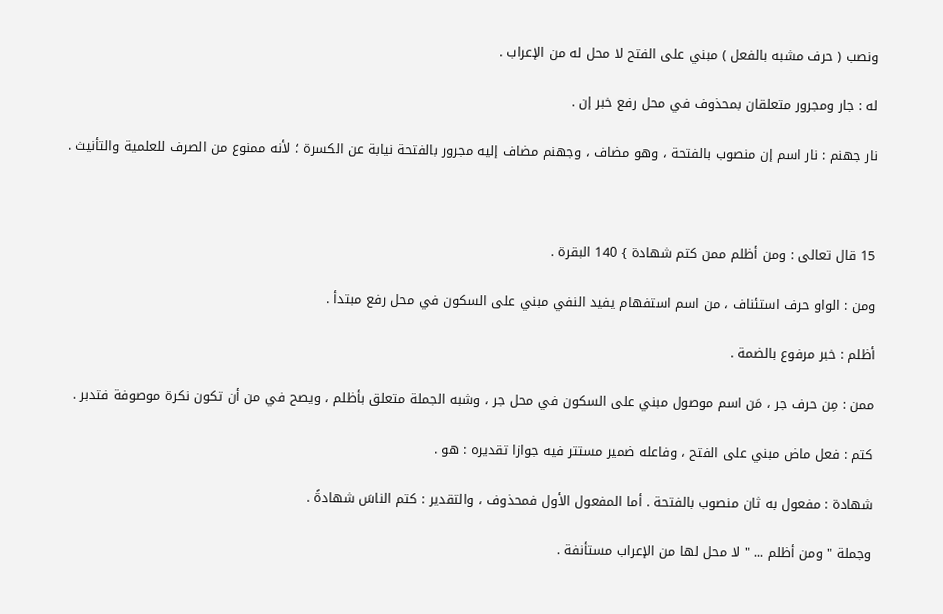ونصب ( حرف مشبه بالفعل ) مبني على الفتح لا محل له من الإعراب .

له : جار ومجرور متعلقان بمحذوف في محل رفع خبر إن .

نار جهنم : نار اسم إن منصوب بالفتحة ، وهو مضاف ، وجهنم مضاف إليه مجرور بالفتحة نيابة عن الكسرة ؛ لأنه ممنوع من الصرف للعلمية والتأنيث .



15 قال تعالى : ومن أظلم ممن كتم شهادة } 140 البقرة .

ومن : الواو حرف استئناف ، من اسم استفهام يفيد النفي مبني على السكون في محل رفع مبتدأ .

أظلم : خبر مرفوع بالضمة .

ممن : مِن حرف جر ، مَن اسم موصول مبني على السكون في محل جر ، وشبه الجملة متعلق بأظلم ، ويصح في من أن تكون نكرة موصوفة فتدبر .

كتم : فعل ماض مبني على الفتح ، وفاعله ضمير مستتر فيه جوازا تقديره : هو .

شهادة : مفعول به ثان منصوب بالفتحة . أما المفعول الأول فمحذوف ، والتقدير : كتم الناسَ شهادةً .

وجملة " ومن أظلم ... " لا محل لها من الإعراب مستأنفة .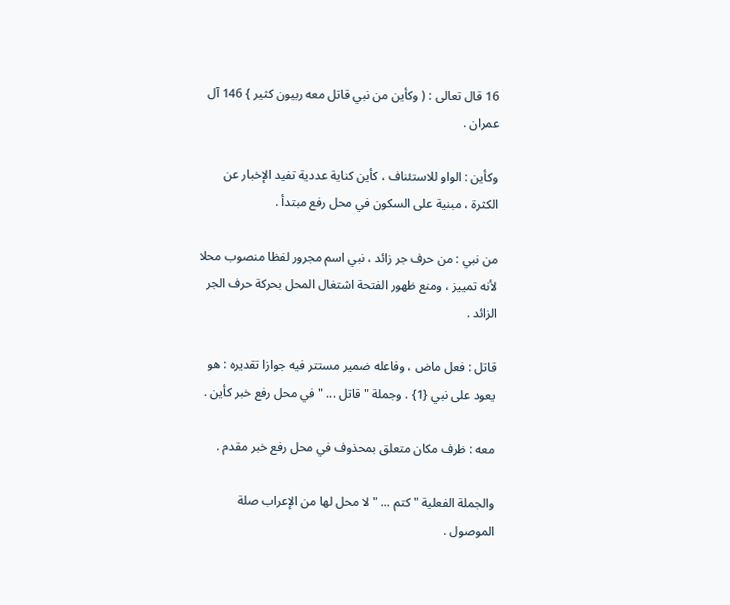16 قال تعالى : ( وكأين من نبي قاتل معه ربيون كثير } 146 آل عمران .

وكأين : الواو للاستئناف ، كأين كناية عددية تفيد الإخبار عن الكثرة ، مبنية على السكون في محل رفع مبتدأ .

من نبي : من حرف جر زائد ، نبي اسم مجرور لفظا منصوب محلا لأنه تمييز ، ومنع ظهور الفتحة اشتغال المحل بحركة حرف الجر الزائد .

قاتل : فعل ماض ، وفاعله ضمير مستتر فيه جوازا تقديره : هو يعود على نبي {1} . وجملة " قاتل ... " في محل رفع خبر كأين .

معه : ظرف مكان متعلق بمحذوف في محل رفع خبر مقدم .

والجملة الفعلية " كتم ... " لا محل لها من الإعراب صلة الموصول .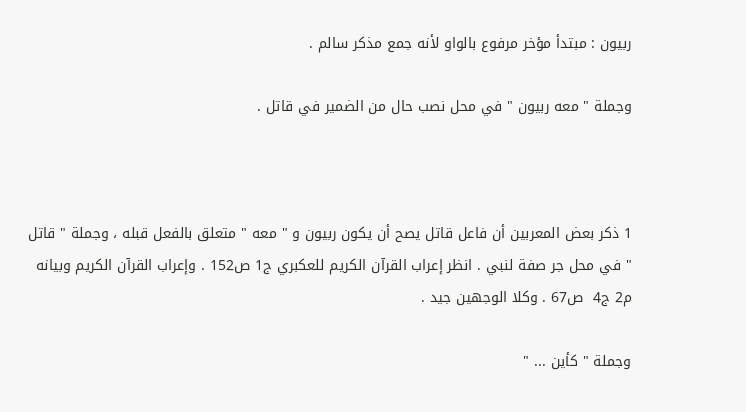ربيون : مبتدأ مؤخر مرفوع بالواو لأنه جمع مذكر سالم .

وجملة " معه ربيون " في محل نصب حال من الضمير في قاتل .



1 ذكر بعض المعربين أن فاعل قاتل يصح أن يكون ربيون و " معه " متعلق بالفعل قبله ، وجملة " قاتل " في محل جر صفة لنبي . انظر إعراب القرآن الكريم للعكبري ج1 ص152 . وإعراب القرآن الكريم وبيانه م2 ج4  ص67 . وكلا الوجهين جيد .

وجملة " كأين ... "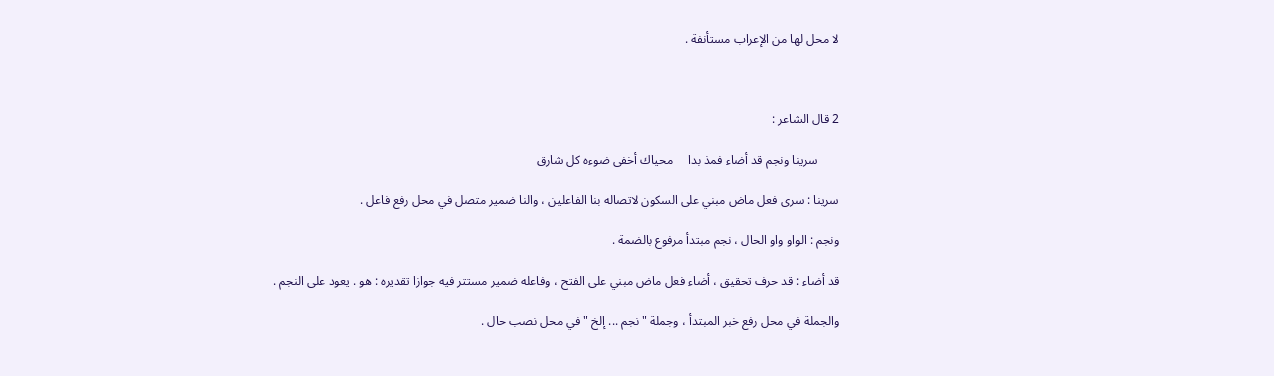لا محل لها من الإعراب مستأنفة .



2 قال الشاعر :

       سرينا ونجم قد أضاء فمذ بدا     محياك أخفى ضوءه كل شارق

سرينا : سرى فعل ماض مبني على السكون لاتصاله بنا الفاعلين ، والنا ضمير متصل في محل رفع فاعل .

ونجم : الواو واو الحال ، نجم مبتدأ مرفوع بالضمة .

قد أضاء : قد حرف تحقيق ، أضاء فعل ماض مبني على الفتح ، وفاعله ضمير مستتر فيه جوازا تقديره : هو . يعود على النجم .

والجملة في محل رفع خبر المبتدأ ، وجملة " نجم ... إلخ " في محل نصب حال .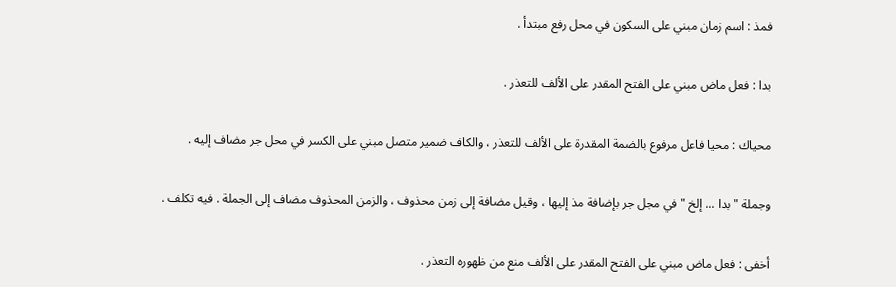فمذ : اسم زمان مبني على السكون في محل رفع مبتدأ .

بدا : فعل ماض مبني على الفتح المقدر على الألف للتعذر .

محياك : محيا فاعل مرفوع بالضمة المقدرة على الألف للتعذر ، والكاف ضمير متصل مبني على الكسر في محل جر مضاف إليه .

وجملة " بدا ... إلخ " في مجل جر بإضافة مذ إليها ، وقيل مضافة إلى زمن محذوف ، والزمن المحذوف مضاف إلى الجملة . فيه تكلف .

أخفى : فعل ماض مبني على الفتح المقدر على الألف منع من ظهوره التعذر .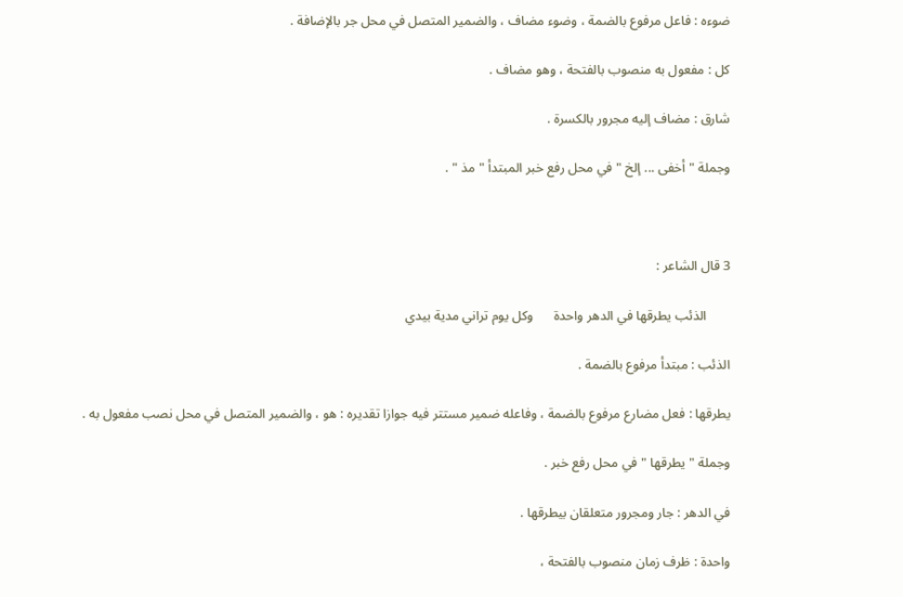ضوءه : فاعل مرفوع بالضمة ، وضوء مضاف ، والضمير المتصل في محل جر بالإضافة .

كل : مفعول به منصوب بالفتحة ، وهو مضاف .

شارق : مضاف إليه مجرور بالكسرة .

وجملة " أخفى ... إلخ " في محل رفع خبر المبتدأ " مذ " .



3 قال الشاعر :

       الذئب يطرقها في الدهر واحدة      وكل يوم تراني مدية بيدي

الذئب : مبتدأ مرفوع بالضمة .

يطرقها : فعل مضارع مرفوع بالضمة ، وفاعله ضمير مستتر فيه جوازا تقديره : هو ، والضمير المتصل في محل نصب مفعول به .

وجملة " يطرقها " في محل رفع خبر .

في الدهر : جار ومجرور متعلقان بيطرقها .

واحدة : ظرف زمان منصوب بالفتحة ،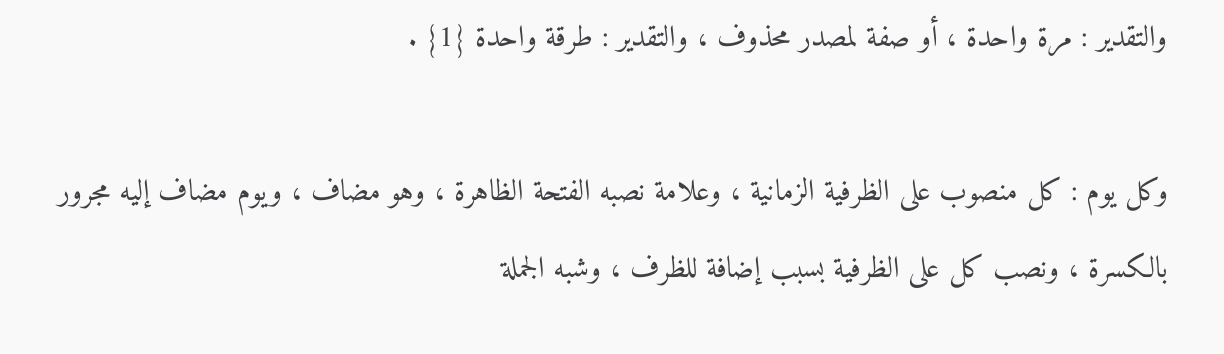والتقدير : مرة واحدة ، أو صفة لمصدر محذوف ، والتقدير : طرقة واحدة {1} .

وكل يوم : كل منصوب على الظرفية الزمانية ، وعلامة نصبه الفتحة الظاهرة ، وهو مضاف ، ويوم مضاف إليه مجرور بالكسرة ، ونصب كل على الظرفية بسبب إضافة للظرف ، وشبه الجملة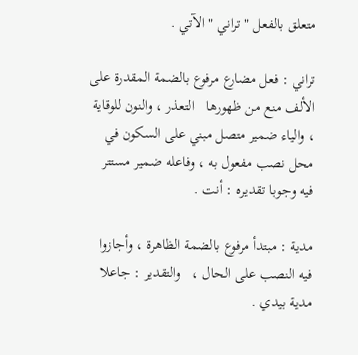متعلق بالفعل " تراني " الآتي .

تراني : فعل مضارع مرفوع بالضمة المقدرة على الألف منع من ظهورها   التعذر ، والنون للوقاية ، والياء ضمير متصل مبني على السكون في محل نصب مفعول به ، وفاعله ضمير مستتر فيه وجوبا تقديره : أنت .

مدية : مبتدأ مرفوع بالضمة الظاهرة ، وأجازوا فيه النصب على الحال ،   والتقدير : جاعلا مدية بيدي .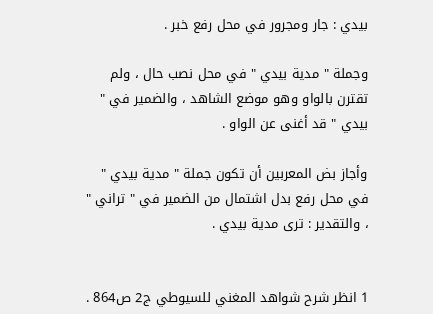بيدي : جار ومجرور في محل رفع خبر .

وجملة " مدية بيدي " في محل نصب حال ، ولم تقترن بالواو وهو موضع الشاهد ، والضمير في " بيدي " قد أغنى عن الواو .

وأجاز بض المعربين أن تكون جملة " مدية بيدي " في محل رفع بدل اشتمال من الضمير في " تراني " ، والتقدير : ترى مدية بيدي .


1 انظر شرح شواهد المغني للسيوطي ج2 ص864 .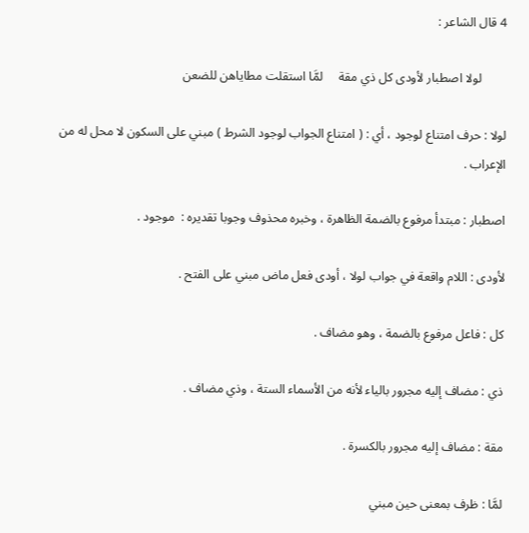4 قال الشاعر :

        لولا اصطبار لأودى كل ذي مقة     لمَّا استقلت مطاياهن للضعن

لولا : حرف امتناع لوجود ، أي : ( امتناع الجواب لوجود الشرط ) مبني على السكون لا محل له من الإعراب .

اصطبار : مبتدأ مرفوع بالضمة الظاهرة ، وخبره محذوف وجوبا تقديره :  موجود .

لأودى : اللام واقعة في جواب لولا ، أودى فعل ماض مبني على الفتح .

كل : فاعل مرفوع بالضمة ، وهو مضاف .

ذي : مضاف إليه مجرور بالياء لأنه من الأسماء الستة ، وذي مضاف .

مقة : مضاف إليه مجرور بالكسرة .

لمَّا : ظرف بمعنى حين مبني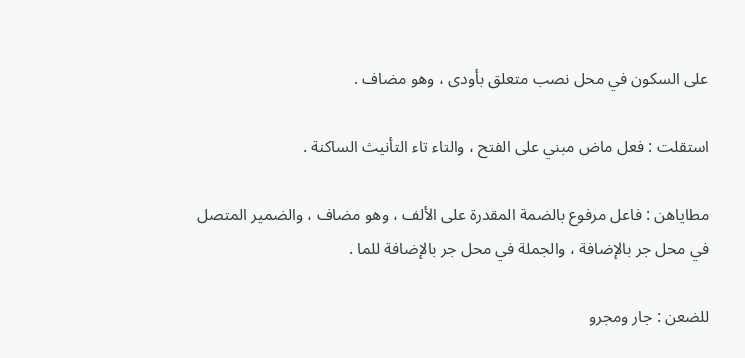على السكون في محل نصب متعلق بأودى ، وهو مضاف .

استقلت : فعل ماض مبني على الفتح ، والتاء تاء التأنيث الساكنة .

مطاياهن : فاعل مرفوع بالضمة المقدرة على الألف ، وهو مضاف ، والضمير المتصل في محل جر بالإضافة ، والجملة في محل جر بالإضافة للما .

للضعن : جار ومجرو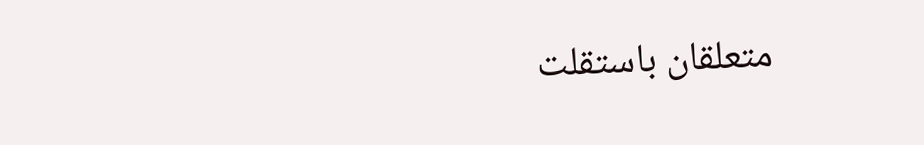متعلقان باستقلت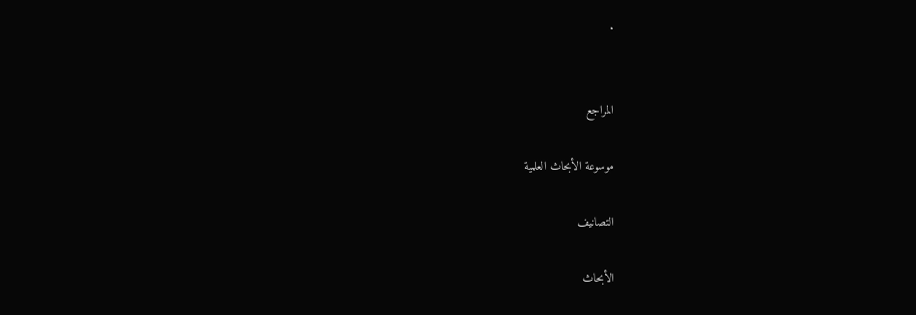.


المراجع

موسوعة الأبحاث العلمية

التصانيف

الأبحاث